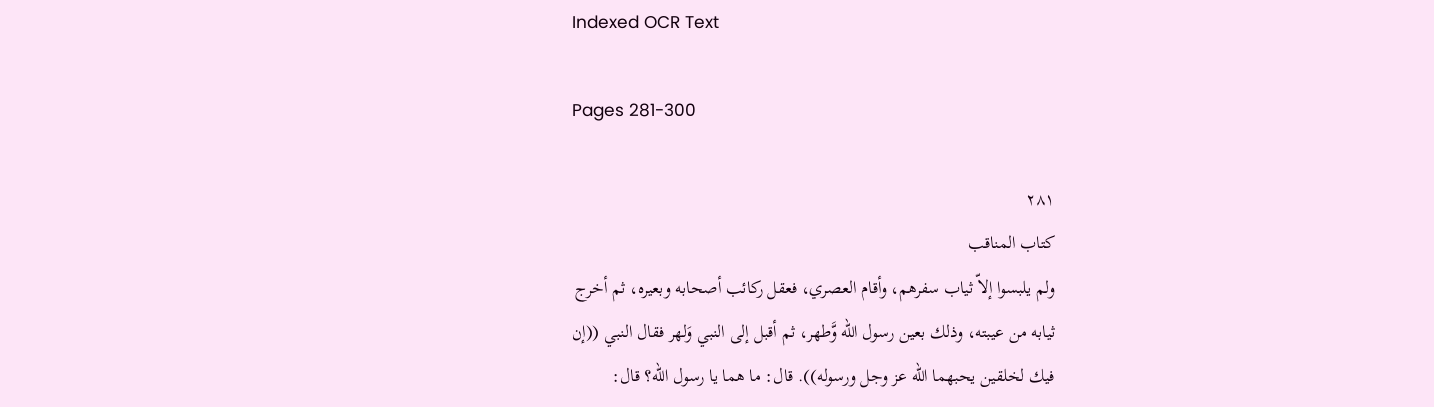Indexed OCR Text

Pages 281-300

٢٨١
كتاب المناقب
ولم يلبسوا إلاّ ثياب سفرهم، وأقام العصري، فعقل ركائب أصحابه وبعيره، ثم أخرج
ثيابه من عيبته، وذلك بعين رسول الله وَّطهر، ثم أقبل إلى النبي وَلهر فقال النبي ((إن
فيك لخلقين يحبهما الله عز وجل ورسوله)). قال: ما هما يا رسول الله؟ قال: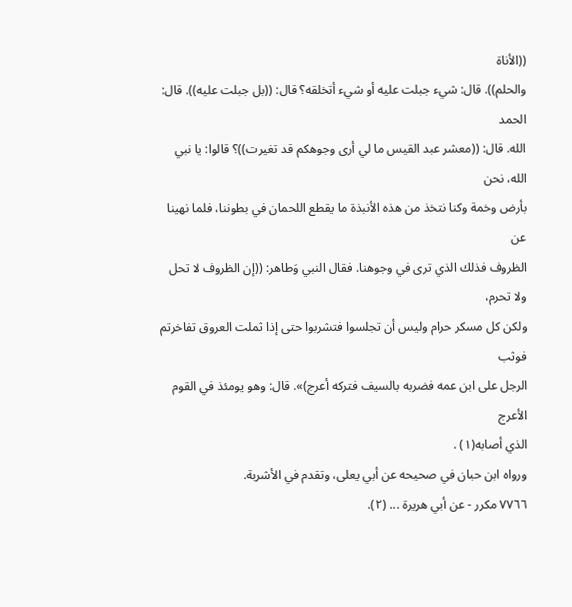((الأناة
والحلم)). قال: شيء جبلت عليه أو شيء أتخلقه؟ قال: ((بل جبلت عليه)). قال: الحمد
الله. قال: ((معشر عبد القيس ما لي أرى وجوهكم قد تغيرت))؟ قالوا: يا نبي الله، نحن
بأرض وخمة وكنا نتخذ من هذه الأنبذة ما يقطع اللحمان في بطوننا، فلما نهينا عن
الظروف فذلك الذي ترى في وجوهنا. فقال النبي وَطاهر: ((إن الظروف لا تحل ولا تحرم،
ولكن كل مسكر حرام وليس أن تجلسوا فتشربوا حتى إذا ثملت العروق تفاخرتم فوثب
الرجل على ابن عمه فضربه بالسيف فتركه أعرج)». قال: وهو يومئذ في القوم الأعرج
الذي أصابه(١) .
ورواه ابن حبان في صحيحه عن أبي يعلى، وتقدم في الأشربة.
٧٧٦٦ مكرر - عن أبي هريرة ... (٢).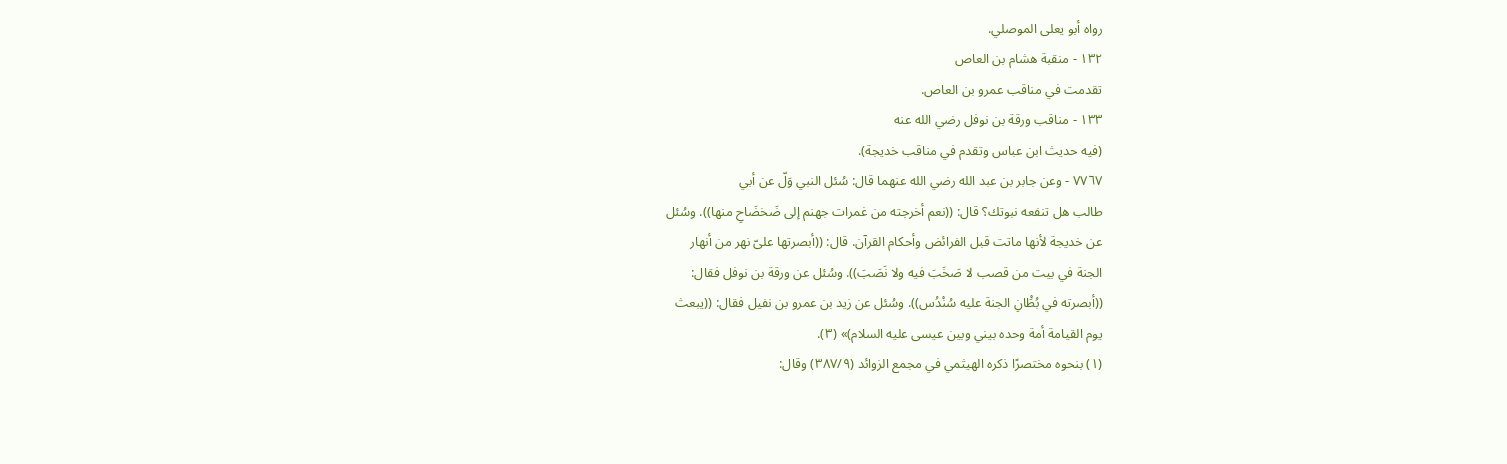رواه أبو يعلى الموصلي.
١٣٢ - منقبة هشام بن العاص
تقدمت في مناقب عمرو بن العاص.
١٣٣ - مناقب ورقة بن نوفل رضي الله عنه
(فيه حديث ابن عباس وتقدم في مناقب خديجة).
٧٧٦٧ - وعن جابر بن عبد الله رضي الله عنهما قال: سُئل النبي وَلّ عن أبي
طالب هل تنفعه نبوتك؟ قال: ((نعم أخرجته من غمرات جهنم إلى ضَخضَاحِ منها)). وسُئل
عن خديجة لأنها ماتت قبل الفرائض وأحكام القرآن. قال: ((أبصرتها علىّ نهر من أنهار
الجنة في بيت من قصب لا صَخَبَ فيه ولا نَصَبَ)). وسُئل عن ورقة بن نوفل فقال:
((أبصرته في بُطَْانِ الجنة عليه سُنْدُس)). وسُئل عن زيد بن عمرو بن نفيل فقال: ((يبعث
يوم القيامة أمة وحده بيني وبين عيسى عليه السلام)» (٣).
(١) بنحوه مختصرًا ذكره الهيثمي في مجمع الزوائد (٣٨٧/٩) وقال: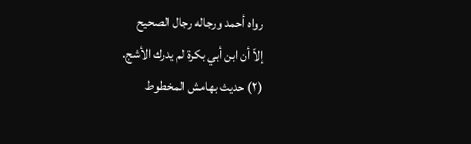رواه أحمد ورجاله رجال الصحيح
إلاّ أن ابن أبي بكرة لم يدرك الأشج.
(٢) حديث بهامش المخطوط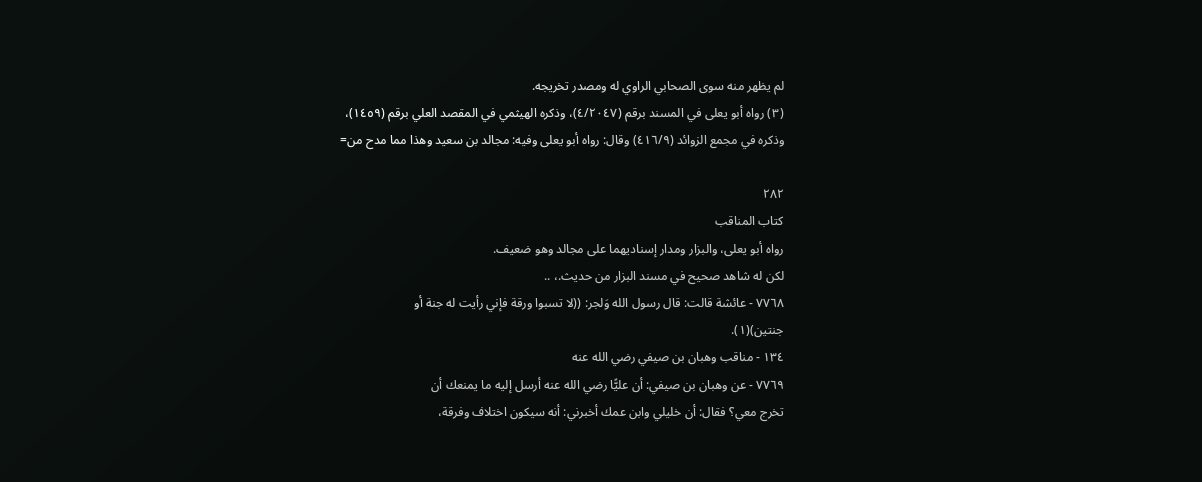لم يظهر منه سوى الصحابي الراوي له ومصدر تخريجه.
(٣) رواه أبو يعلى في المسند برقم (٤/٢٠٤٧)، وذكره الهيثمي في المقصد العلي برقم (١٤٥٩)،
وذكره في مجمع الزوائد (٤١٦/٩) وقال: رواه أبو يعلى وفيه: مجالد بن سعيد وهذا مما مدح من=

٢٨٢
كتاب المناقب
رواه أبو يعلى، والبزار ومدار إسناديهما على مجالد وهو ضعيف.
لكن له شاهد صحيح في مسند البزار من حديث.، ..
٧٧٦٨ - عائشة قالت: قال رسول الله وَلجر: ((لا تسبوا ورقة فإني رأيت له جنة أو
جنتین)(١).
١٣٤ - مناقب وهبان بن صيفي رضي الله عنه
٧٧٦٩ - عن وهبان بن صيفي: أن عليًّا رضي الله عنه أرسل إليه ما يمنعك أن
تخرج معي؟ فقال: أن خليلي وابن عمك أخبرني: أنه سيكون اختلاف وفرقة،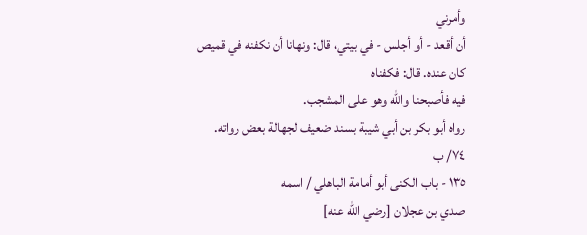وأمرني
أن أقعد - أو أجلس - في بيتي، قال: ونهانا أن نكفنه في قميص كان عنده. قال: فكفناه
فيه فأصبحنا والله وهو على المشجب.
رواه أبو بكر بن أبي شيبة بسند ضعيف لجهالة بعض رواته.
٧٤/ ب
١٣٥ - باب الكنى أبو أمامة الباهلي / اسمه
صدي بن عجلان [رضي الله عنه]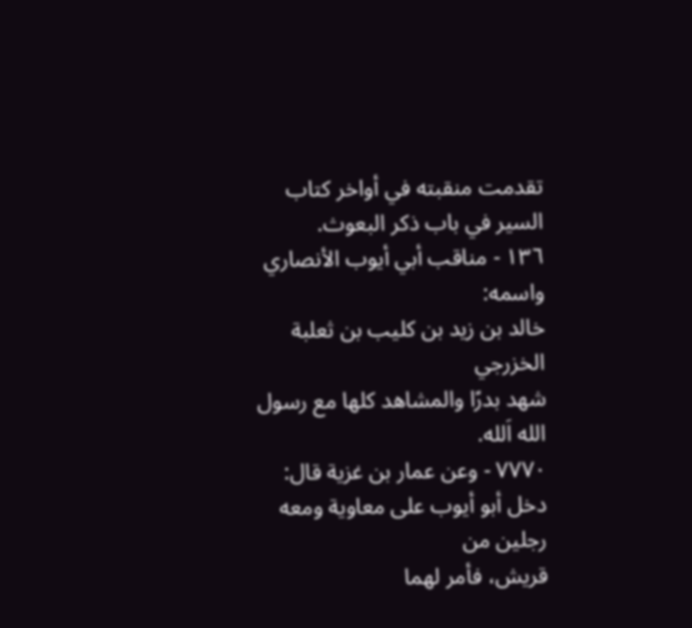تقدمت منقبته في أواخر كتاب السير في باب ذكر البعوث.
١٣٦ - مناقب أبي أيوب الأنصاري واسمه:
خالد بن زيد بن كليب بن ثعلبة الخزرجي
شهد بدرًا والمشاهد كلها مع رسول الله اَلله.
٧٧٧٠ - وعن عمار بن غزية قال: دخل أبو أيوب على معاوية ومعه رجلين من
قريش، فأمر لهما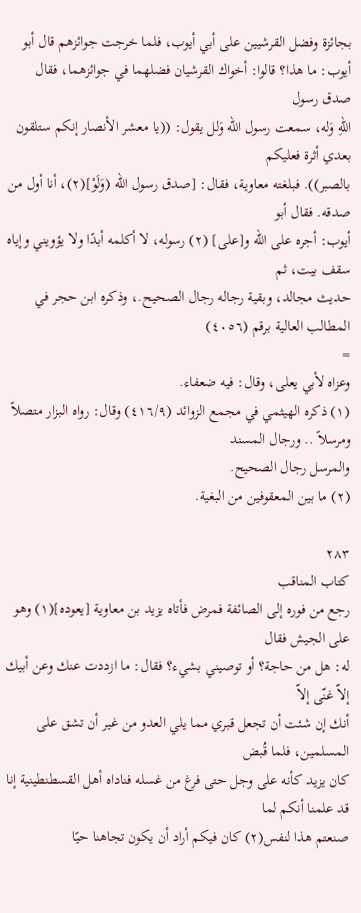بجائزة وفضل القرشيين على أبي أيوب، فلما خرجت جوائزهم قال أبو
أيوب: ما هذا؟ قالوا: أخواك القرشيان فضلهما في جوائزهما، فقال صدق رسول
اللهِ وَله، سمعت رسول الله وَلل يقول: ((يا معشر الأنصار إنكم ستلقون بعدي أثرة فعليكم
بالصبر)). فبلغته معاوية، فقال: [صدق رسول الله (وَلَوْ](٢)، أنا أول من صدقه. فقال أبو
أيوب: أجره على الله و[على] (٢) رسوله، لا أكلمه أبدًا ولا يؤويني وإياه سقف بيت، ثم
حديث مجالد، وبقية رجاله رجال الصحيح.، وذكره ابن حجر في المطالب العالية برقم (٤٠٥٦)
=
وعزاه لأبي يعلى، وقال: فيه ضعفاء.
(١) ذكره الهيثمي في مجمع الزوائد (٤١٦/٩) وقال: رواه البزار متصلاً ومرسلاً .. ورجال المسند
والمرسل رجال الصحيح.
(٢) ما بين المعقوفين من البغية.

٢٨٣
كتاب المناقب
رجع من فوره إلى الصائفة فمرض فأتاه يزيد بن معاوية [يعوده](١) وهو على الجيش فقال
له: هل من حاجة؟ أو توصيني بشيء؟ فقال: ما ازددت عنك وعن أبيك إلاّ غنّى إلاّ
أنك إن شئت أن تجعل قبري مما يلي العدو من غير أن تشق على المسلمين، فلما قُبض
كان يزيد كأنه على وجل حتى فرغ من غسله فناداه أهل القسطنطينية إنا قد علمنا أنكم لما
صنعتم هذا لنفس(٢) كان فيكم أراد أن يكون تجاهنا حيًا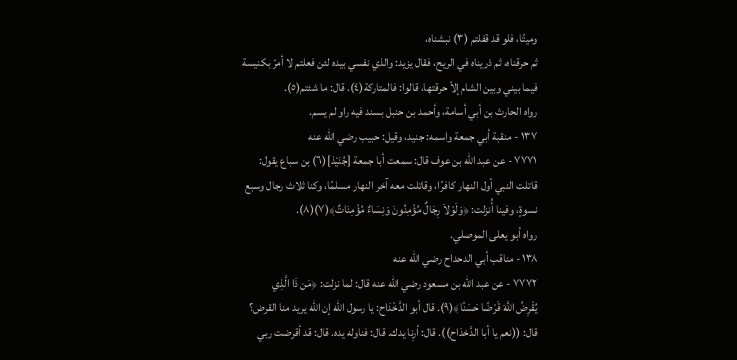وميتًا، فلو قد قفلتم (٣) نبشناه،
ثم حرقناه، ثم ذريناه في الريح، فقال يزيد: والذي نفسي بيده لئن فعلتم لا أمرّ بكنيسة
فيما بيني وبين الشام إلاّ حرقتها، قالوا: فالمتاركة(٤). قال: ما شئتم(٥).
رواه الحارث بن أبي أسامة، وأحمد بن حنبل بسند فيه راو لم يسم.
١٣٧ - منقبة أبي جمعة واسمه: جنيد، وقيل: حبيب رضي الله عنه
٧٧٧١ - عن عبد الله بن عوف قال: سمعت أبا جمعة [جُنَيْذ](٦) بن سباع يقول:
قاتلت النبي أول النهار كافرًا، وقاتلت معه آخر النهار مسلمًا، وكنا ثلاث رجال وسبع
نسوةٍ، وفينا أُنزلت: ﴿وَلَوْلاَ رِجَالٌ مُؤْمِنُونَ وَنِسَاءٌ مُؤْمِنَاتٌ﴾(٧)(٨).
رواه أبو يعلى الموصلي.
١٣٨ - مناقب أبي الدحداح رضي الله عنه
٧٧٧٢ - عن عبد الله بن مسعود رضي الله عنه قال: لما نزلت: ﴿مَن ذَا الَّذِي
يُقْرِضُ اللَّهَ قَرْضًا حَسَنًا﴾(٩). قال أبو الدَّخْدَاح: يا رسول الله إن الله يريد منا القرض؟
قال: ((نعم يا أبا الدَّخدَاح)). قال: أرِنا يدك. قال: فناوله يده. قال: قد أقرضت ربي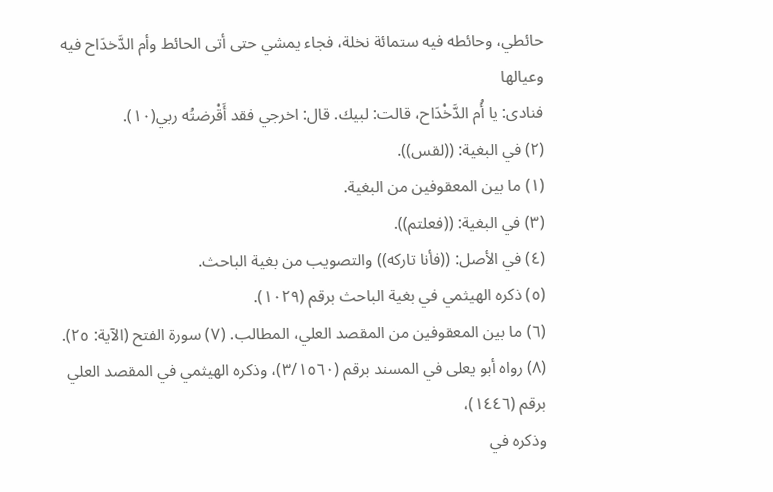حائطي، وحائطه فيه ستمائة نخلة، فجاء يمشي حتى أتى الحائط وأم الدَّخدَاح فيه وعيالها
فنادى: يا أُم الدَّخْدَاح، قالت: لبيك. قال: اخرجي فقد أَقْرضتُه ربي(١٠).
(٢) في البغية: ((لقس)).
(١) ما بين المعقوفين من البغية.
(٣) في البغية: ((فعلتم)).
(٤) في الأصل: ((فأنا تاركه)) والتصويب من بغية الباحث.
(٥) ذكره الهيثمي في بغية الباحث برقم (١٠٢٩).
(٦) ما بين المعقوفين من المقصد العلي، المطالب. (٧) سورة الفتح (الآية: ٢٥).
(٨) رواه أبو يعلى في المسند برقم (٣/١٥٦٠)، وذكره الهيثمي في المقصد العلي برقم (١٤٤٦)،
وذكره في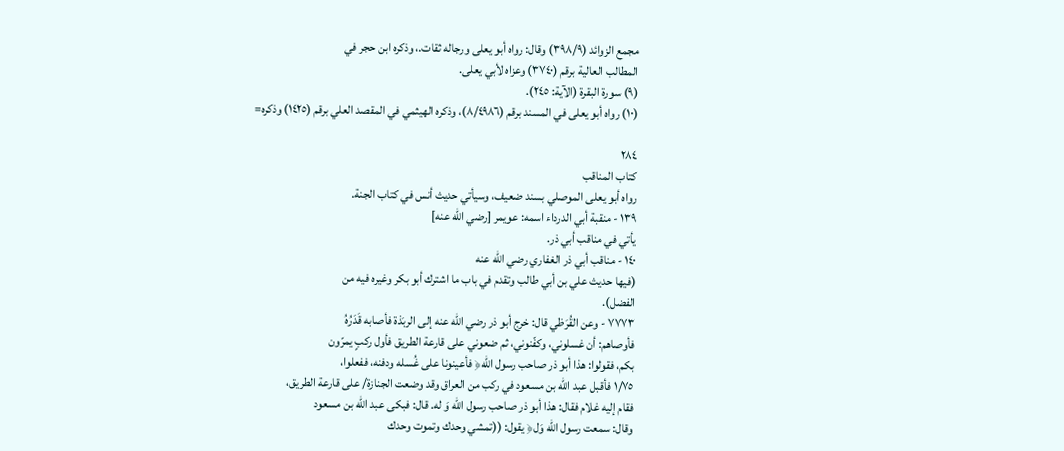مجمع الزوائد (٣٩٨/٩) وقال: رواه أبو يعلى ورجاله ثقات.، وذكره ابن حجر في
المطالب العالية برقم (٣٧٤٠) وعزاه لأبي يعلى.
(٩) سورة البقرة (الآية: ٢٤٥).
(١٠) رواه أبو يعلى في المسند برقم (٨/٤٩٨٦)، وذكره الهيثمي في المقصد العلي برقم (١٤٢٥) وذكره=

٢٨٤
كتاب المناقب
رواه أبو يعلى الموصلي بسند ضعيف، وسيأتي حديث أنس في كتاب الجنة.
١٣٩ - منقبة أبي الدرداء اسمه: عويمر [رضي الله عنه]
يأتي في مناقب أبي ذر.
١٤٠ - مناقب أبي ذر الغفاري رضي الله عنه
(فيها حديث علي بن أبي طالب وتقدم في باب ما اشترك أبو بكر وغيره فيه من
الفضل).
٧٧٧٣ - وعن القُرَظي قال: خرج أبو ذر رضي الله عنه إلى الربَذة فأصابه قَدَرُهُ
فأوصاهم: أن غسلوني، وكفّنوني، ثم ضعوني على قارعة الطريق فأول ركبٍ يمرّون
بكم، فقولوا: هذا أبو ذر صاحب رسول الله﴿ فأعينونا على غُسله ودفنه، ففعلوا،
١/٧٥ فأقبل عبد الله بن مسعود في ركب من العراق وقد وضعت الجنازة/ على قارعة الطريق،
فقام إليه غلام فقال: هذا أبو ذر صاحب رسول الله وَ له. قال: فبكى عبد الله بن مسعود
وقال: سمعت رسول الله وَل﴿ يقول: ((تمشي وحدك وتموت وحدك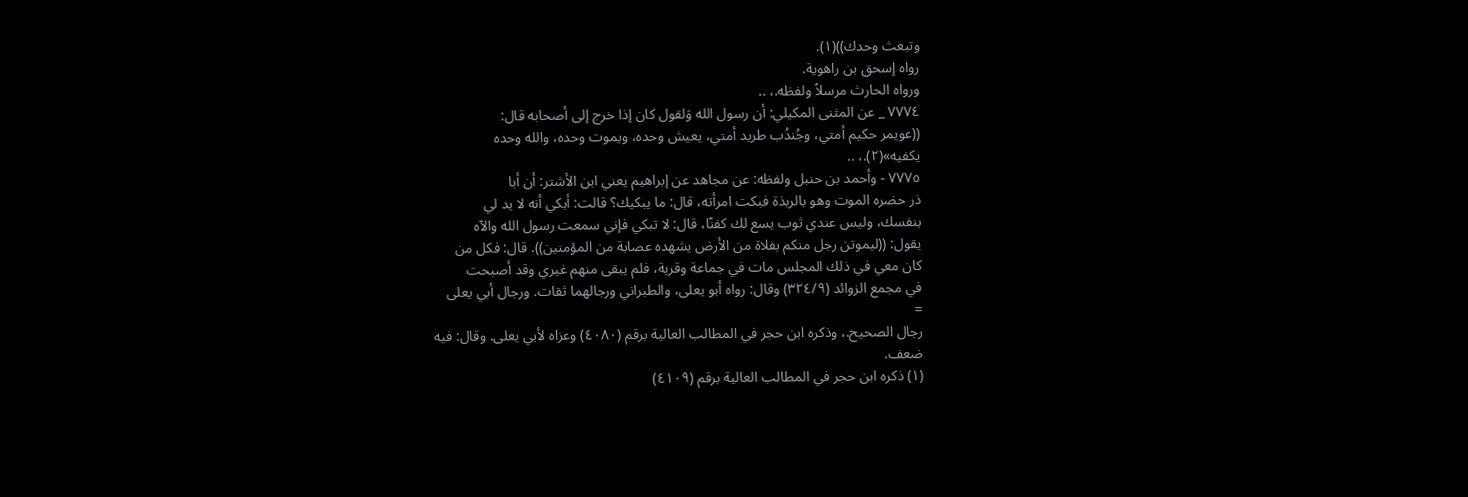وتبعث وحدك))(١).
رواه إسحق بن راهوية.
ورواه الحارث مرسلاً ولفظه.، ..
٧٧٧٤ _ عن المثنى المكيلي: أن رسول الله وَلقول كان إذا خرج إلى أصحابه قال:
((عويمر حكيم أمتي، وجُندُب طريد أمتي، يعيش وحده، ويموت وحده، والله وحده
یکفیە»(٢).، ..
٧٧٧٥ - وأحمد بن حنبل ولفظه: عن مجاهد عن إبراهيم يعني ابن الأشتر: أن أبا
ذر حضره الموت وهو بالربذة فبكت امرأته، قال: ما يبكيك؟ قالت: أبكي أنه لا يد لي
بنفسك، وليس عندي ثوب يسع لك كفنًا، قال: لا تبكي فإني سمعت رسول الله والآه
يقول: ((ليموتن رجل منكم بفلاة من الأرض يشهده عصابة من المؤمنين)). قال: فكل من
كان معي في ذلك المجلس مات في جماعة وقرية، فلم يبقى منهم غيري وقد أصبحت
في مجمع الزوائد (٣٢٤/٩) وقال: رواه أبو يعلى، والطبراني ورجالهما ثقات. ورجال أبي يعلى
=
رجال الصحيح.، وذكره ابن حجر في المطالب العالية برقم (٤٠٨٠) وعزاه لأبي يعلى. وقال: فيه
ضعف.
(١) ذكره ابن حجر في المطالب العالية برقم (٤١٠٩)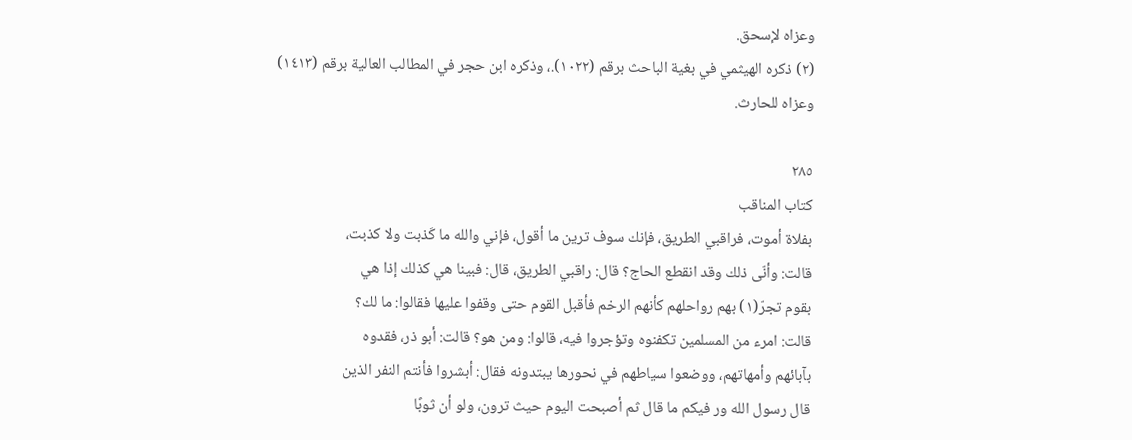وعزاه لإسحق.
(٢) ذكره الهيثمي في بغية الباحث برقم (١٠٢٢).، وذكره ابن حجر في المطالب العالية برقم (١٤١٣)
وعزاه للحارث.

٢٨٥
كتاب المناقب
بفلاة أموت، فراقبي الطريق، فإنك سوف ترين ما أقول، فإني والله ما كَذبت ولا كذبت،
قالت: وأنّى ذلك وقد انقطع الحاج؟ قال: راقبي الطريق، قال: فبينا هي كذلك إذا هي
بقوم تجرّ(١) بهم رواحلهم كأنهم الرخم فأقبل القوم حتى وقفوا عليها فقالوا: ما لك؟
قالت: امرء من المسلمين تكفنوه وتؤجروا فيه، قالوا: ومن هو؟ قالت: أبو ذر، فقدوه
بآبائهم وأمهاتهم، ووضعوا سياطهم في نحورها يبتدونه فقال: أبشروا فأنتم النفر الذين
قال رسول الله ور فيكم ما قال ثم أصبحت اليوم حيث ترون، ولو أن ثوبًا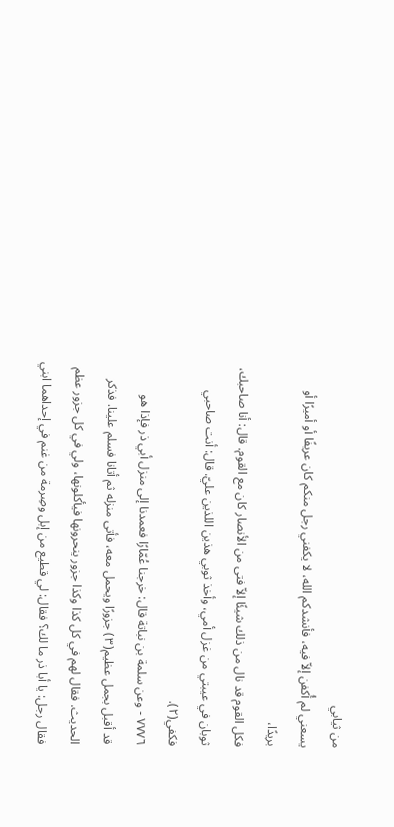من ثيابي
يسعني لم أُكفن إلاّ فيه، فأنشدكم الله، لا يكفني رجل منكم كان عريفًا أو أميرًا أو بريدًا،
فكل القوم قد نال من ذلك شيئًا إلاّ فتى من الأنصار كان مع القوم. قال: أنا صاحبك،
ثوبان في عيبتي من غزل أمي، وأخذ ثوبي هذين اللذين عليّ. قال: أنت صاحبي
فكفي(٢).
٧٧٧٦ - وعن سلمة بن نباتة قال: خرجنا عُمّارًا فعمدنا إلى منزل أبي ذر فإذا هو
قد أقبل بجمل عظيم(٣) جزورًا ويحمل معه، فأتى منزله ثم أتانا فسلم علينا. فذكر
الحديث. فقال لهم في كل كذا وكذا جزور ينحرونها فيأكلونها، ولي في كل جزور عظم
فقال رجل: يا أبا ذر ما لك؟ فقال: لي قطيع من إبل وصِرمة من غنم في إحداهما ابني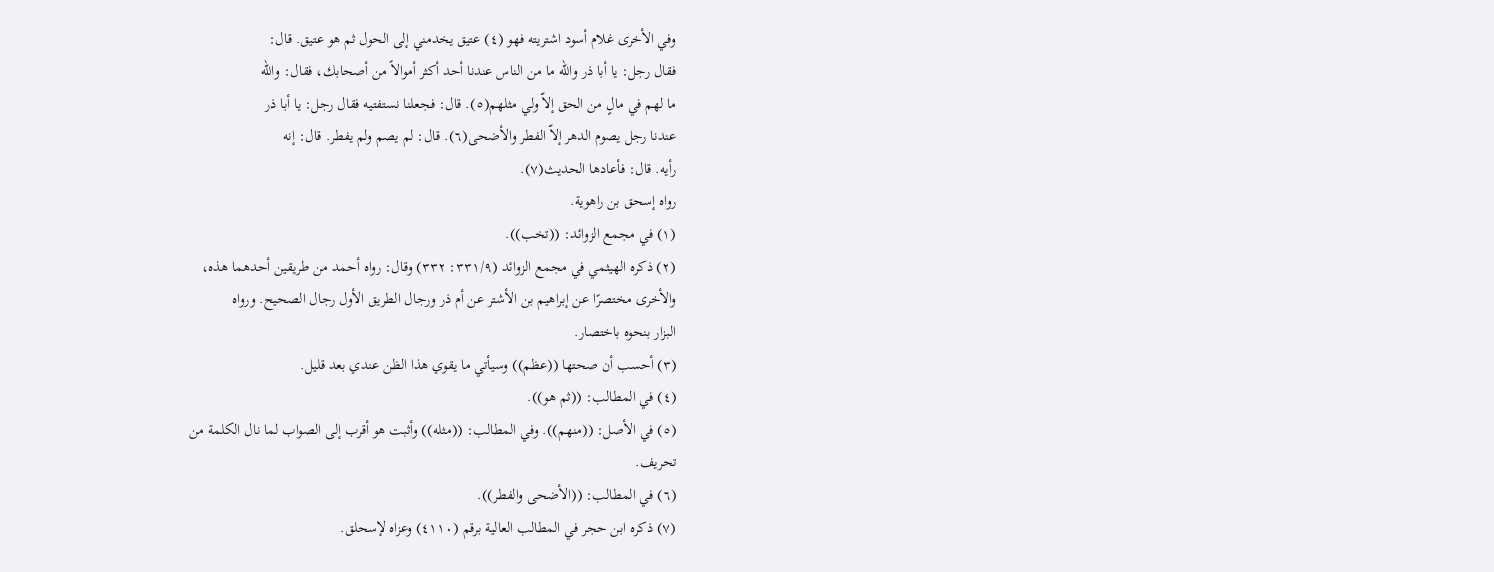وفي الأخرى غلام أسود اشتريته فهو (٤) عتيق يخدمني إلى الحول ثم هو عتيق. قال:
فقال رجل: يا أبا ذر والله ما من الناس عندنا أحد أكثر أموالاً من أصحابك، فقال: والله
ما لهم في مالٍ من الحق إلاّ ولي مثلهم(٥). قال: فجعلنا نستفتيه فقال رجل: يا أبا ذر
عندنا رجل يصوم الدهر إلاّ الفطر والأضحى(٦). قال: لم يصم ولم يفطر. قال: إنه
رأيه. قال: فأعادها الحديث(٧).
رواه إسحق بن راهوية.
(١) في مجمع الزوائد: ((تخب)).
(٢) ذكره الهيثمي في مجمع الزوائد (٣٣١/٩: ٣٣٢) وقال: رواه أحمد من طريقين أحدهما هذه،
والأخرى مختصرًا عن إبراهيم بن الأشتر عن أم ذر ورجال الطريق الأول رجال الصحيح. ورواه
البزار بنحوه باختصار.
(٣) أحسب أن صحتها ((عظم)) وسيأتي ما يقوي هذا الظن عندي بعد قليل.
(٤) في المطالب: ((ثم هو)).
(٥) في الأصل: ((منهم)). وفي المطالب: ((مثله)) وأثبت هو أقرب إلى الصواب لما نال الكلمة من
تحريف.
(٦) في المطالب: ((الأضحى والفطر)).
(٧) ذكره ابن حجر في المطالب العالية برقم (٤١١٠) وعزاه لإسحلق.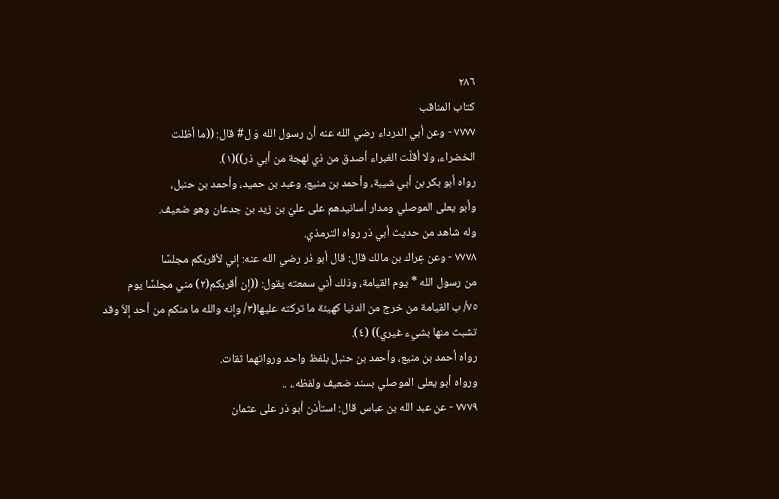٢٨٦
كتاب المناقب
٧٧٧٧ - وعن أبي الدرداء رضي الله عنه أن رسول الله وَ ل# قال: ((ما أظلت
الخضراء، ولا أقلّت الغبراء أصدق من ذي لهجة من أبي ذر))(١).
رواه أبو بكر بن أبي شيبة، وأحمد بن منيع، وعبد بن حميد، وأحمد بن حنبل،
وأبو يعلى الموصلي ومدار أسانيدهم على عليّ بن زيد بن جدعان وهو ضعيف.
وله شاهد من حديث أبي ذر رواه الترمذي.
٧٧٧٨ - وعن عِراك بن مالك قال: قال أبو ذر رضي الله عنه: إني لأقربكم مجلسًا
من رسول الله * يوم القيامة، وذلك أني سمعته يقول: ((إن أقربكم(٢) مني مجلسًا يوم
٧٥/ ب القيامة من خرج من الدنيا كهيئة ما تركته عليها(٣/ وإنه والله ما منكم من أحد إلاّ وقد
تشبث منها بشيء غيري)) (٤).
رواه أحمد بن منيع، وأحمد بن حنبل بلفظ واحد ورواتهما ثقات.
ورواه أبو يعلى الموصلي بسند ضعيف ولفظه.، ..
٧٧٧٩ - عن عبد الله بن عباس قال: استأذن أبو ذر على عثمان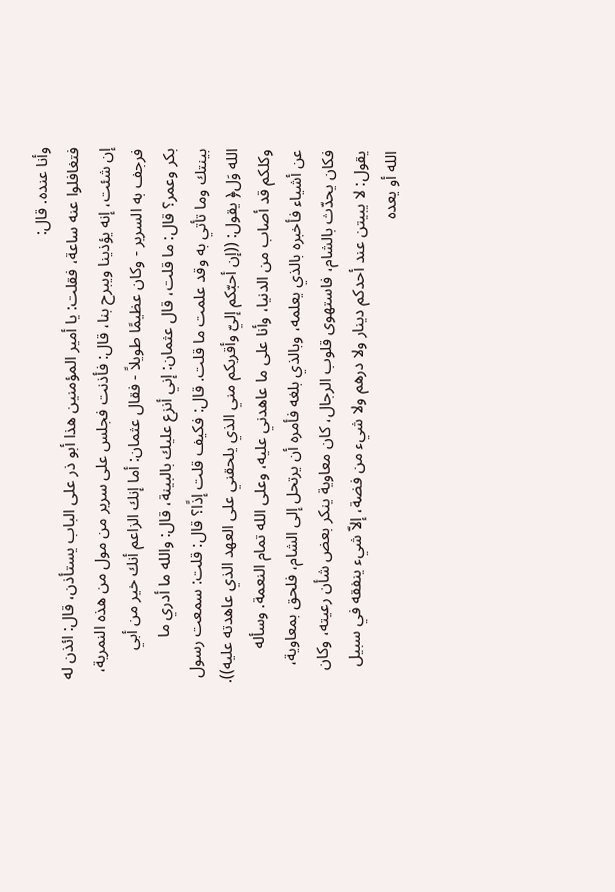وأنا عنده. قال:
فتغافلوا عنه ساعة، فقلت: يا أمير المؤمنين هذا أبو ذر على الباب يستأذن، قال: ائذن له
إن شئت، إنه يؤذينا ويبرح بنا، قال: فأذنت فجلس على سرير من مول من هذه النمرية،
فرجف به السرير - وكان عظيمًا طويلاً - فقال عثمان: أما إنك الزاعم أنك خير من أبي
بكر وعمر؟ قال: ما قلت، قال عثمان: إني أنزع عليك بالبينة، قال: والله ما أدري ما
بينتك وما تأتي به وقد علمت ما قلت. قال: فكيف قلت إذًا؟ قال: قلت: سمعت رسول
الله وَل﴿ يقول: ((إن أحبّكم إليّ وأقربكم مني الذي يلحقني على العهد الذي عاهدته عليه)).
وكلكم قد أصاب من الدنيا، وأنا على ما عاهدني عليه، وعلى الله تمام النعمة. وسأله
عن أشياء فأخبره بالذي يعلمه، وبالذي بلغه فأمره أن يرتحل إلى الشام، فلحق بمعاوية،
فكان يحدّث بالشام، فاستهوى قلوب الرجال، كان معاوية ينكر بعض شأن رعيته، وكان
يقول: لا يبيتن عند أحدكم دينار ولا درهم ولا شيء من فضة، إلاّ شيء ينفقه في سبيل
الله أو يعده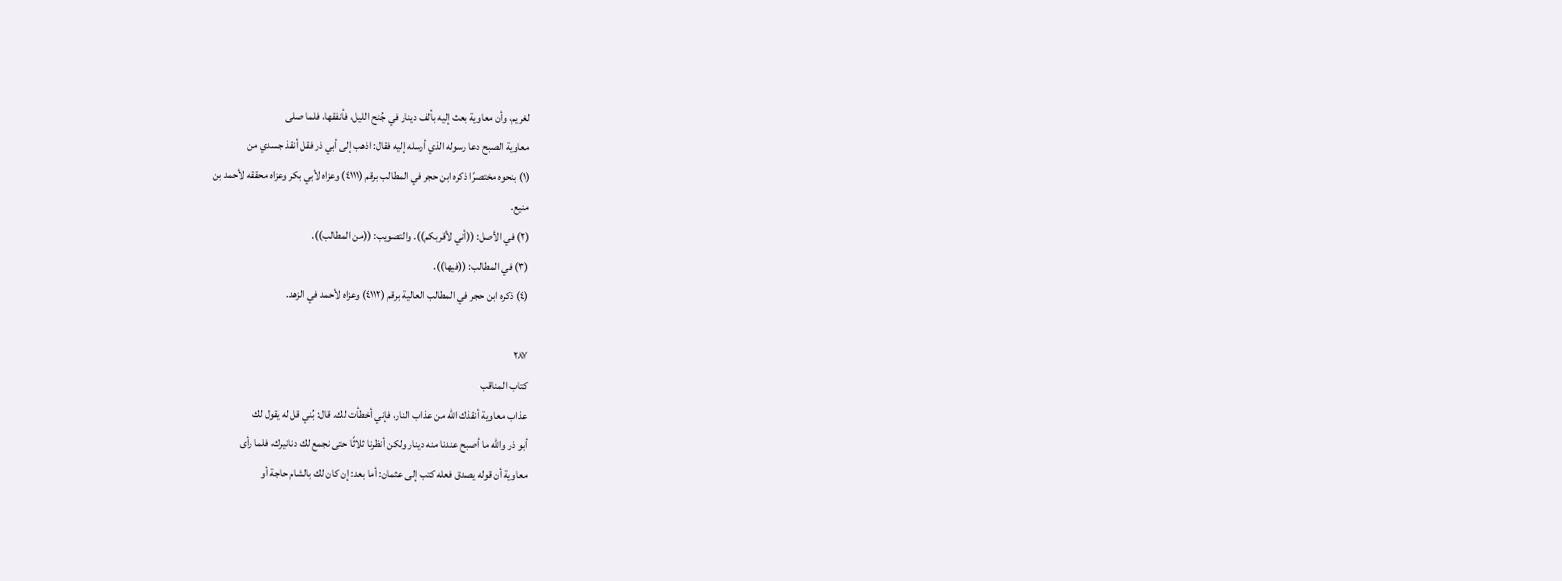لغريم، وأن معاوية بعث إليه بألف دينار في جُنح الليل، فأنفقها، فلما صلى
معاوية الصبح دعا رسوله الذي أرسله إليه فقال: اذهب إلى أبي ذر فقل أنقذ جسدي من
(١) بنحوه مختصرًا ذكره ابن حجر في المطالب برقم (٤١١١) وعزاه لأبي بكر وعزاه محققه لأحمد بن
منيع.
(٢) في الأصل: ((أني لأقربكم)). والتصويب: ((من المطالب)).
(٣) في المطالب: ((فيها)).
(٤) ذكره ابن حجر في المطالب العالية برقم (٤١١٢) وعزاه لأحمد في الزهد.

٢٨٧
كتاب المناقب
عذاب معاوية أنقذك الله من عذاب النار، فإني أخطأت لك. قال: بُني قل له يقول لك
أبو ذر والله ما أصبح عندنا منه دينار ولكن أنظرنا ثلاثًا حتى نجمع لك دنانيرك، فلما رأى
معاوية أن قوله يصدق فعله كتب إلى عثمان: أما بعد: إن كان لك بالشام حاجة أو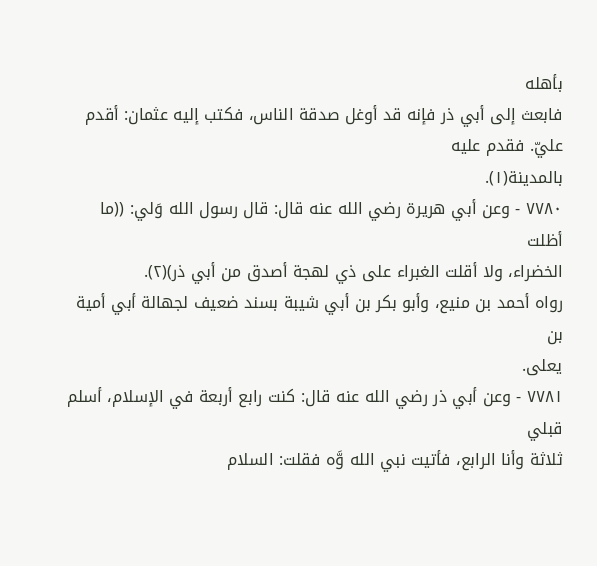بأهله
فابعث إلى أبي ذر فإنه قد أوغل صدقة الناس، فكتب إليه عثمان: أقدم عليّ. فقدم عليه
بالمدينة(١).
٧٧٨٠ - وعن أبي هريرة رضي الله عنه قال: قال رسول الله وَلي: ((ما أظلت
الخضراء، ولا أقلت الغبراء على ذي لهجة أصدق من أبي ذر)(٢).
رواه أحمد بن منيع، وأبو بكر بن أبي شيبة بسند ضعيف لجهالة أبي أمية بن
یعلی.
٧٧٨١ - وعن أبي ذر رضي الله عنه قال: كنت رابع أربعة في الإسلام، أسلم قبلي
ثلاثة وأنا الرابع، فأتيت نبي الله وَّه فقلت: السلام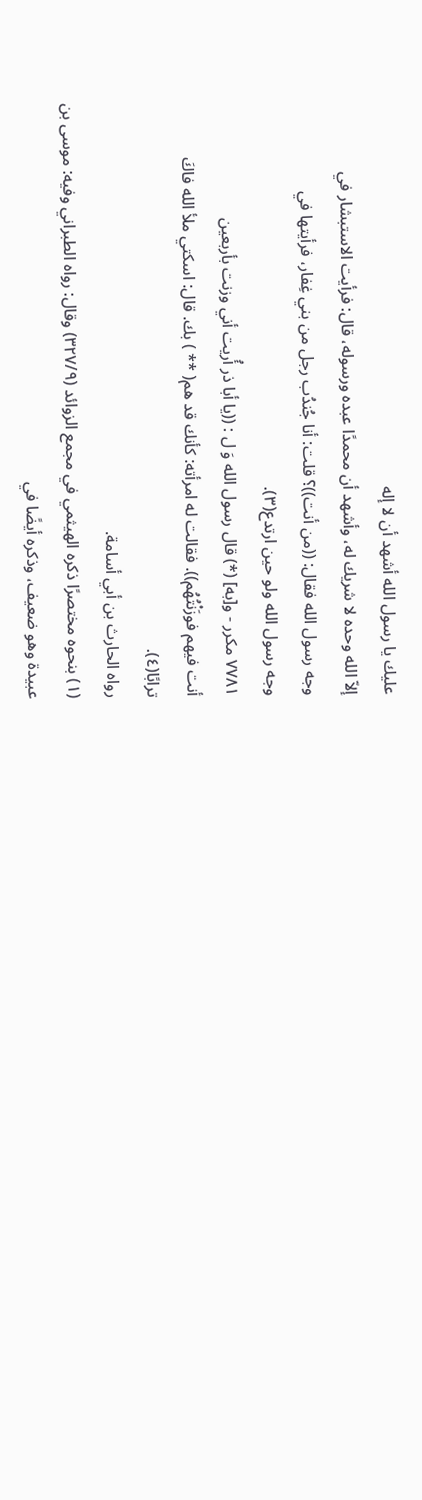عليك يا رسول الله أشهد أن لا إله
إلاّ الله وحده لا شريك له، وأشهد أن محمدًا عبده ورسوله، قال: فرأيت الاستبشار في
وجه رسول الله فقال: ((من أنت))؟ قلت: أنا جُندُب رجل من بني غِفار، فرأيتها في
وجه رسول الله ولو حين ارتدع(٣).
٧٧٨١ مكرر - و[به] (*) قال رسول الله وَ ل : ((يا أبا ذر أُريت أني وزنت بأربعين
أنت فيهم فوزَنْتُهُم)). فقالت له امرأته: كأنك قد هم( ** ) بك. قال: اسكتي ملأ الله فاكَ
ترابًا(٤).
رواه الحارث بن أبي أسامة.
(١) بنحوه مختصرًا ذكره الهيثمي في مجمع الزوائد (٣٢٧/٩) وقال: رواه الطبراني وفيه: موسى بن
عبيدة وهو ضعيف، وذكره أيضًا في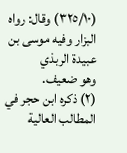(٣٢٥/١٠) وقال: رواه البزار وفيه موسى بن عبيدة الربذي
وهو ضعيف.
(٢) ذكره ابن حجر في المطالب العالية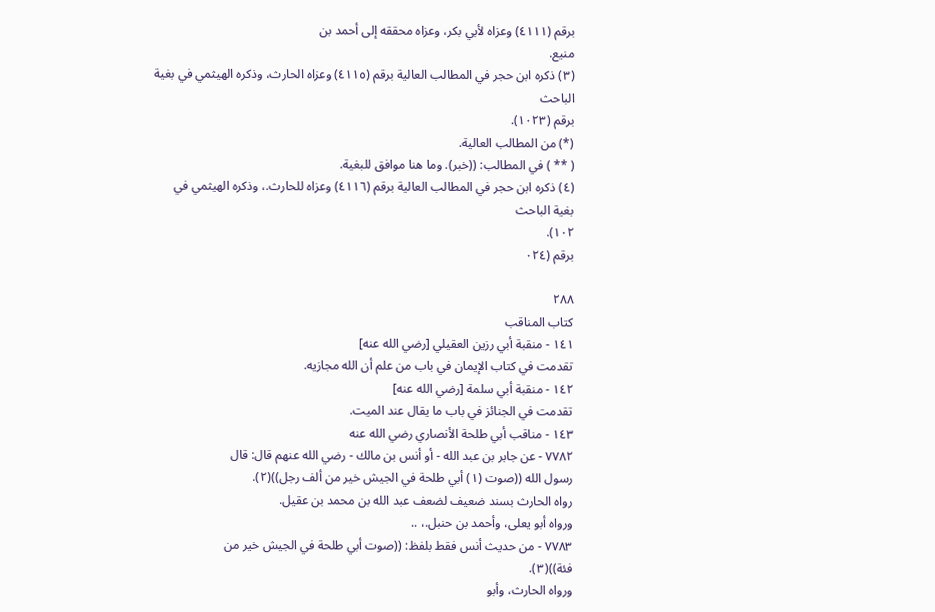برقم (٤١١١) وعزاه لأبي بكر، وعزاه محققه إلى أحمد بن
منيع.
(٣) ذكره ابن حجر في المطالب العالية برقم (٤١١٥) وعزاه الحارث، وذكره الهيثمي في بغية الباحث
برقم (١٠٢٣).
(*) من المطالب العالية.
( ** ) في المطالب: ((خبر). وما هنا موافق للبغية.
(٤) ذكره ابن حجر في المطالب العالية برقم (٤١١٦) وعزاه للحارث.، وذكره الهيثمي في بغية الباحث
١٠٢).
برقم (٠٢٤

٢٨٨
كتاب المناقب
١٤١ - منقبة أبي رزين العقيلي [رضي الله عنه]
تقدمت في كتاب الإيمان في باب من علم أن الله مجازيه.
١٤٢ - منقبة أبي سلمة [رضي الله عنه]
تقدمت في الجنائز في باب ما يقال عند الميت.
١٤٣ - مناقب أبي طلحة الأنصاري رضي الله عنه
٧٧٨٢ - عن جابر بن عبد الله - أو أنس بن مالك - رضي الله عنهم قال: قال
رسول الله ((صوت (١) أبي طلحة في الجيش خير من ألف رجل))(٢).
رواه الحارث بسند ضعيف لضعف عبد الله بن محمد بن عقيل.
ورواه أبو يعلى، وأحمد بن حنبل.، ..
٧٧٨٣ - من حديث أنس فقط بلفظ: ((صوت أبي طلحة في الجيش خير من
فئة))(٣).
ورواه الحارث، وأبو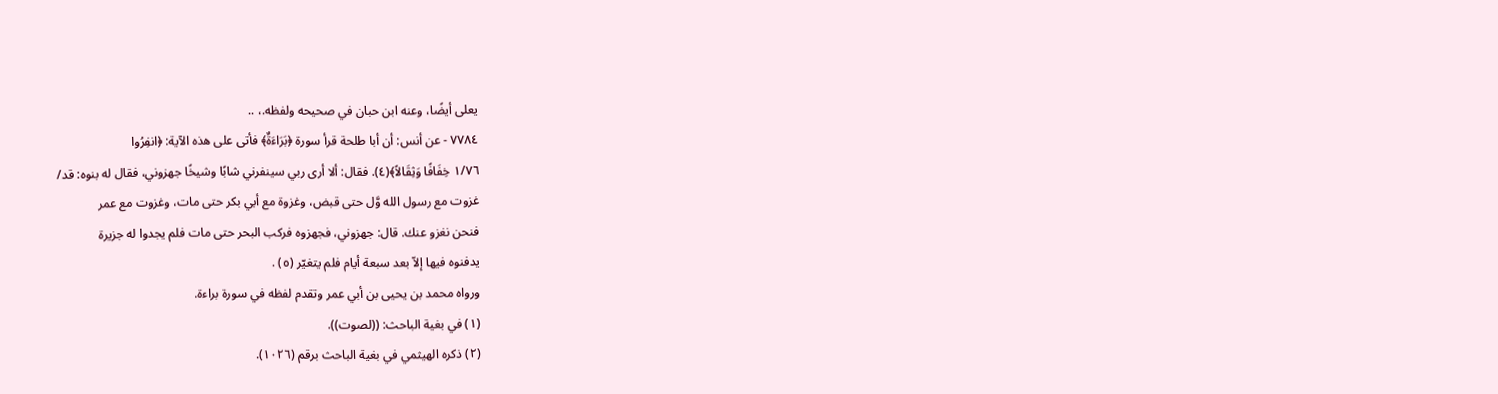يعلى أيضًا، وعنه ابن حبان في صحيحه ولفظه.، ..
٧٧٨٤ - عن أنس: أن أبا طلحة قرأ سورة ﴿بَرَاءَةٌ﴾ فأتى على هذه الآية: ﴿انفِرُوا
١/٧٦ خِفَافًا وَثِقَالاً﴾(٤). فقال: ألا أرى ربي سينفرني شابًا وشيخًا جهزوني، فقال له بنوه: قد/
غزوت مع رسول الله وَّل حتى قبض، وغزوة مع أبي بكر حتى مات، وغزوت مع عمر
فنحن نغزو عنك. قال: جهزوني، فجهزوه فركب البحر حتى مات فلم يجدوا له جزيرة
يدفنوه فيها إلاّ بعد سبعة أيام فلم يتغيّر (٥) .
ورواه محمد بن يحيى بن أبي عمر وتقدم لفظه في سورة براءة.
(١) في بغية الباحث: ((لصوت)).
(٢) ذكره الهيثمي في بغية الباحث برقم (١٠٢٦).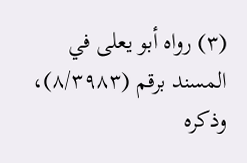(٣) رواه أبو يعلى في المسند برقم (٨/٣٩٨٣)، وذكره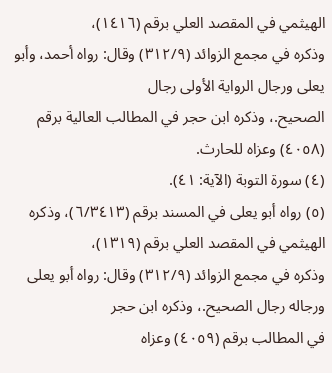الهيثمي في المقصد العلي برقم (١٤١٦)،
وذكره في مجمع الزوائد (٣١٢/٩) وقال: رواه أحمد، وأبو يعلى ورجال الرواية الأولى رجال
الصحيح.، وذكره ابن حجر في المطالب العالية برقم (٤٠٥٨) وعزاه للحارث.
(٤) سورة التوبة (الآية: ٤١).
(٥) رواه أبو يعلى في المسند برقم (٦/٣٤١٣)، وذكره الهيثمي في المقصد العلي برقم (١٣١٩)،
وذكره في مجمع الزوائد (٣١٢/٩) وقال: رواه أبو يعلى ورجاله رجال الصحيح.، وذكره ابن حجر
في المطالب برقم (٤٠٥٩) وعزاه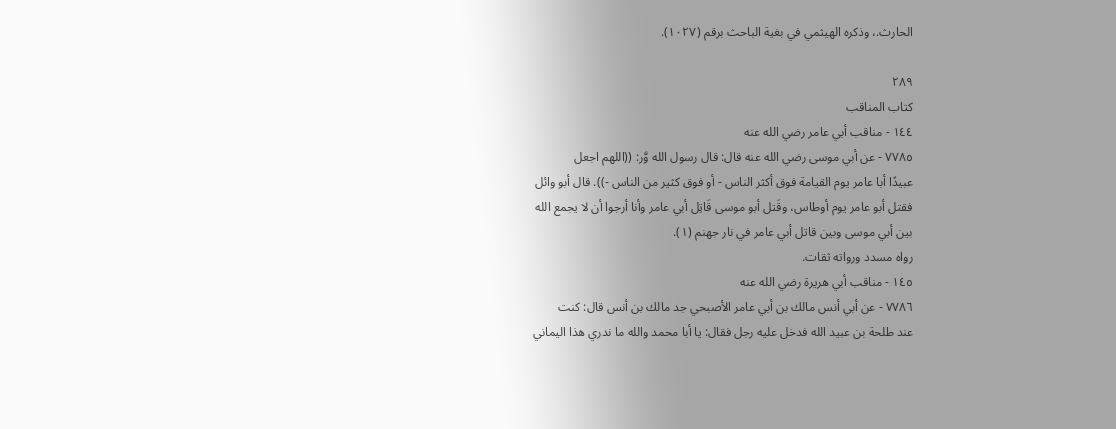الحارث.، وذكره الهيثمي في بغية الباحث برقم (١٠٢٧).

٢٨٩
كتاب المناقب
١٤٤ - مناقب أبي عامر رضي الله عنه
٧٧٨٥ - عن أبي موسى رضي الله عنه قال: قال رسول الله وَّر: ((اللهم اجعل
عبيدًا أبا عامر يوم القيامة فوق أكثر الناس - أو فوق كثير من الناس -)). قال أبو وائل
فقتل أبو عامر يوم أوطاس، وقَتل أبو موسى قَاتِل أبي عامر وأنا أرجوا أن لا يجمع الله
بين أبي موسى وبين قاتل أبي عامر في نار جهنم (١).
رواه مسدد ورواته ثقات.
١٤٥ - مناقب أبي هريرة رضي الله عنه
٧٧٨٦ - عن أبي أنس مالك بن أبي عامر الأصبحي جد مالك بن أنس قال: كنت
عند طلحة بن عبيد الله فدخل عليه رجل فقال: يا أبا محمد والله ما ندري هذا اليماني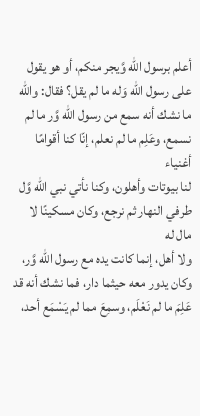أعلم برسول الله وَّيجر منكم، أو هو يقول على رسول الله وَله ما لم يقل؟ فقال: والله
ما نشك أنه سمع من رسول الله وَّر ما لم نسمع، وعَلِم ما لم نعلم، إنّا كنا أقوامًا أغنياء
لنا بيوتات وأهلون، وكنا نأتي نبي الله وَّل طرفي النهار ثم نرجع، وكان مسكينًا لا مال له
ولا أهل، إنما كانت يده مع رسول الله وَّر، وكان يدور معه حيثما دار، فما نشك أنه قد
عَلِمَ ما لم نَعْلَم، وسمِعَ مما لم يَسْمَع أحد،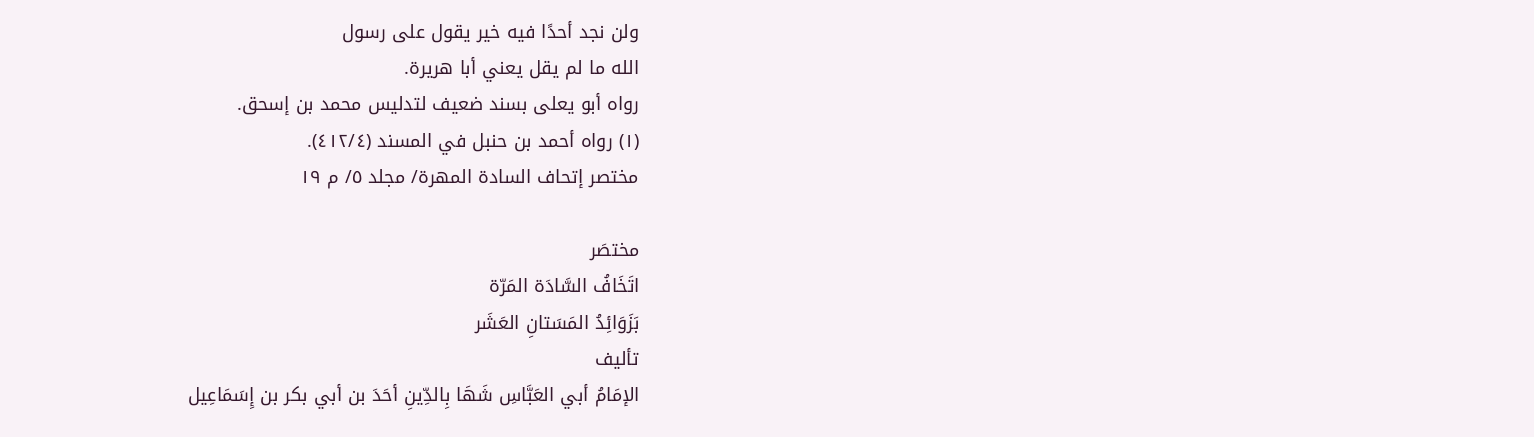ولن نجد أحدًا فيه خير يقول على رسول
الله ما لم يقل يعني أبا هريرة.
رواه أبو يعلى بسند ضعيف لتدليس محمد بن إسحق.
(١) رواه أحمد بن حنبل في المسند (٤١٢/٤).
مختصر إتحاف السادة المهرة/ مجلد ٥/ م ١٩

مختصَر
اتَخَافُ السَّادَة المَرّة
بَزَوَائِدُ المَسَتانِ العَشَر
تأليف
الإمَامُ أبي العَبَّاسِ شَهَا بِالدِّينِ أحَدَ بن أبي بكر بن إِسَمَاعِيل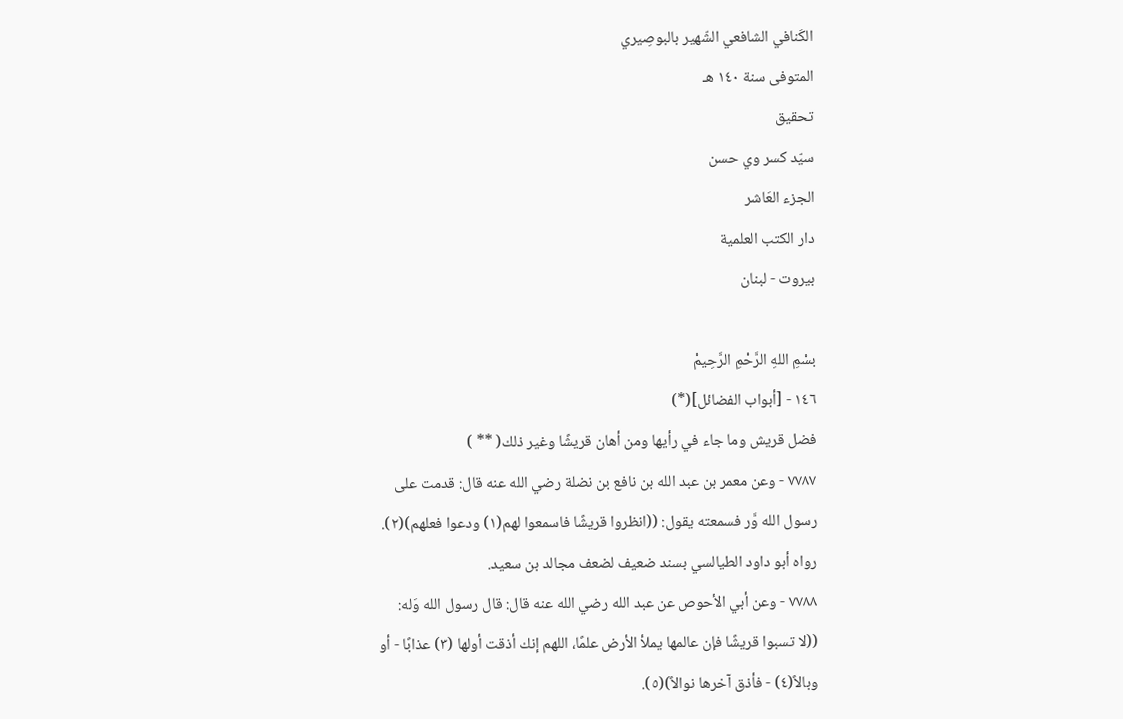الكَنافي الشافعي الشّهير بالبوصِيري
المتوفى سنة ١٤٠ هـ
تحقيق
سيّد كسر وي حسن
الجزء العَاشر
دار الكتب العلمية
بيروت - لبنان

بسْمِ اللهِ الرَّحْمِ الرَّحِيمْ
١٤٦ - [أبواب الفضائل](*)
فضل قريش وما جاء في رأيها ومن أهان قريشًا وغير ذلك( ** )
٧٧٨٧ - وعن معمر بن عبد الله بن نافع بن نضلة رضي الله عنه قال: قدمت على
رسول الله وَّر فسمعته يقول: ((انظروا قريشًا فاسمعوا لهم(١) ودعوا فعلهم)(٢).
رواه أبو داود الطيالسي بسند ضعيف لضعف مجالد بن سعيد.
٧٧٨٨ - وعن أبي الأحوص عن عبد الله رضي الله عنه قال: قال رسول الله وَله:
((لا تسبوا قريشًا فإن عالمها يملأ الأرض علمًا، اللهم إنك أذقت أولها (٣) عذابًا - أو
وبالاً(٤) - فأذق آخرها نوالاً)(٥).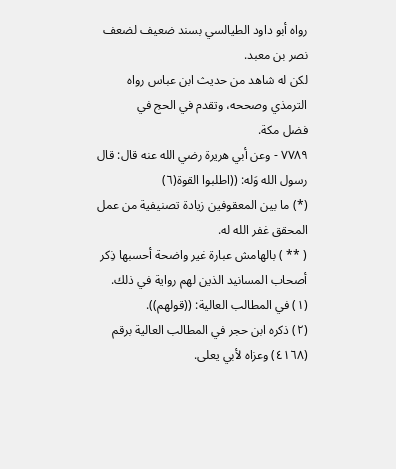رواه أبو داود الطيالسي بسند ضعيف لضعف نصر بن معبد.
لكن له شاهد من حديث ابن عباس رواه الترمذي وصححه، وتقدم في الحج في
فضل مكة.
٧٧٨٩ - وعن أبي هريرة رضي الله عنه قال: قال رسول الله وَله: ((اطلبوا القوة(٦)
(*) ما بين المعقوفين زيادة تصنيفية من عمل المحقق غفر الله له.
( ** ) بالهامش عبارة غير واضحة أحسبها ذِكر أصحاب المسانيد الذين لهم رواية في ذلك.
(١) في المطالب العالية: ((قولهم)).
(٢) ذكره ابن حجر في المطالب العالية برقم (٤١٦٨) وعزاه لأبي يعلى.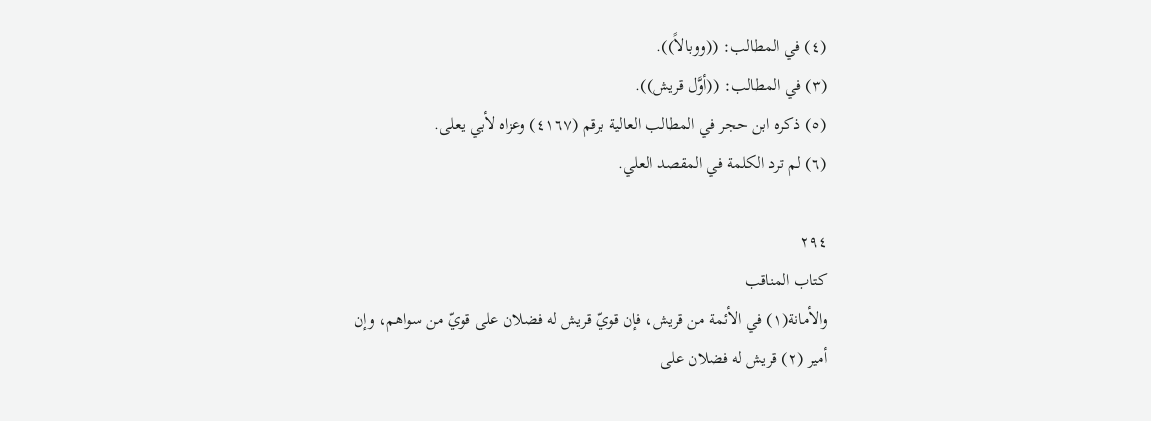(٤) في المطالب: ((ووبالاً)).
(٣) في المطالب: ((أوَّل قريش)).
(٥) ذكره ابن حجر في المطالب العالية برقم (٤١٦٧) وعزاه لأبي يعلى.
(٦) لم ترد الكلمة في المقصد العلي.

٢٩٤
كتاب المناقب
والأمانة(١) في الأئمة من قريش، فإن قويّ قريش له فضلان على قويّ من سواهم، وإن
أمير (٢) قريش له فضلان على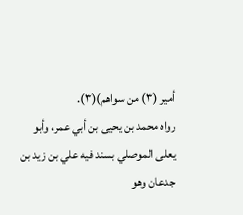أمير (٣) من سواهم)(٣).
رواه محمد بن يحيى بن أبي عمر، وأبو يعلى الموصلي بسند فيه علي بن زيد بن
جدعان وهو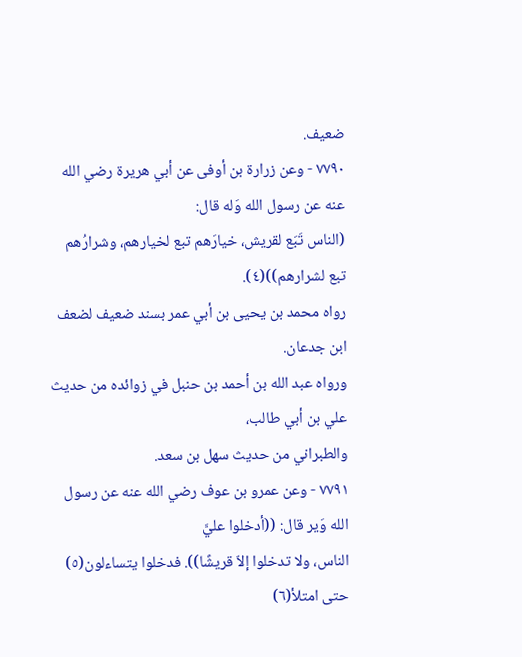ضعيف.
٧٧٩٠ - وعن زرارة بن أوفى عن أبي هريرة رضي الله عنه عن رسول الله وَله قال:
(الناس تَبَع لقريش، خيارَهم تبع لخيارهم، وشرارُهم تبع لشرارهم))(٤).
رواه محمد بن يحيى بن أبي عمر بسند ضعيف لضعف ابن جدعان.
ورواه عبد الله بن أحمد بن حنبل في زوائده من حديث علي بن أبي طالب،
والطبراني من حديث سهل بن سعد.
٧٧٩١ - وعن عمرو بن عوف رضي الله عنه عن رسول الله وَير قال: ((أدخلوا عليَّ
الناس، ولا تدخلوا إلاّ قريشًا)). فدخلوا يتساءلون(٥) حتى امتلأ(٦)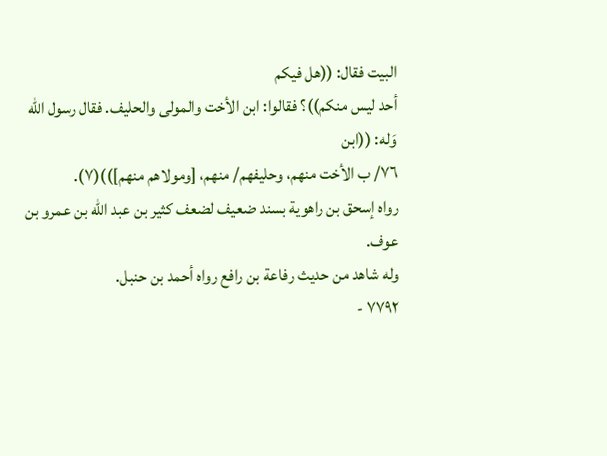البيت فقال: ((هل فيكم
أحد ليس منكم))؟ فقالوا: ابن الأخت والمولى والحليف. فقال رسول الله وَله: ((ابن
٧٦/ ب الأخت منهم، وحليفهم/ منهم، [ومولاهم منهم]))(٧).
رواه إسحق بن راهوية بسند ضعيف لضعف كثير بن عبد الله بن عمرو بن عوف.
وله شاهد من حديث رفاعة بن رافع رواه أحمد بن حنبل.
٧٧٩٢ -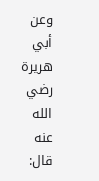وعن أبي هريرة رضي الله عنه قال: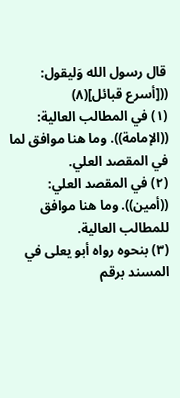قال رسول الله وَليقول: (([أسرع قبائل](٨)
(١) في المطالب العالية: ((الإمامة)). وما هنا موافق لما في المقصد العلي.
(٢) في المقصد العلي: ((أمين)). وما هنا موافق للمطالب العالية.
(٣) بنحوه رواه أبو يعلى في المسند برقم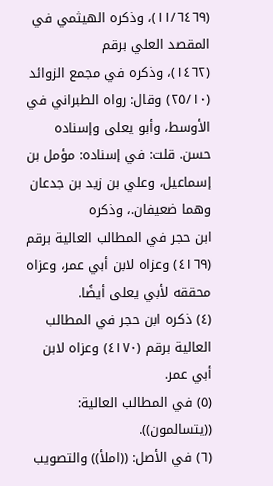(١١/٦٤٦٩)، وذكره الهيثمي في المقصد العلي برقم
(١٤٦٢)، وذكره في مجمع الزوائد (٢٥/١٠) وقال: رواه الطبراني في الأوسط، وأبو يعلى وإسناده
حسن. قلت: في إسناده: مؤمل بن إسماعيل، وعلي بن زيد بن جدعان وهما ضعيفان.، وذكره
ابن حجر في المطالب العالية برقم (٤١٦٩) وعزاه لابن أبي عمر، وعزاه محققه لأبي يعلى أيضًا.
(٤) ذكره ابن حجر في المطالب العالية برقم (٤١٧٠) وعزاه لابن أبي عمر.
(٥) في المطالب العالية: ((يتسالمون)).
(٦) في الأصل: ((املأ)) والتصويب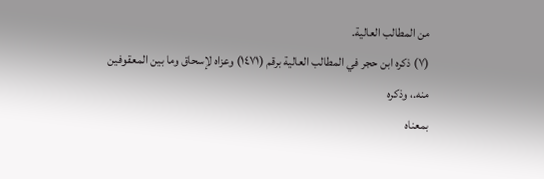من المطالب العالية.
(٧) ذكره ابن حجر في المطالب العالية برقم (١٤٧١) وعزاه لإسحاق وما بين المعقوفين منه.، وذكره
بمعناه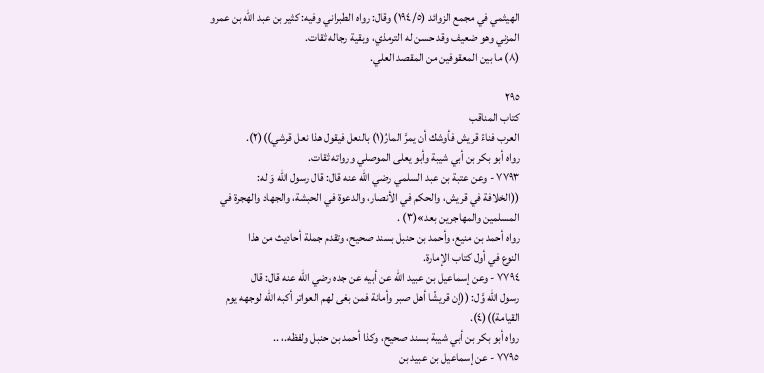الهيثمي في مجمع الزوائد (١٩٤/٥) وقال: رواه الطبراني وفيه: كثير بن عبد الله بن عمرو
المزني وهو ضعيف وقد حسن له الترمذي، وبقية رجاله ثقات.
(٨) ما بين المعقوفين من المقصد العلي.

٢٩٥
كتاب المناقب
العرب فناءً قريش فأوشك أن يمرَّ المارُ(١) بالنعل فيقول هذا نعل قرشي))(٢).
رواه أبو بكر بن أبي شيبة وأبو يعلى الموصلي ورواته ثقات.
٧٧٩٣ - وعن عتبة بن عبد السلمي رضي الله عنه قال: قال رسول الله وَ له:
((الخلافة في قريش، والحكم في الأنصار، والدعوة في الحبشة، والجهاد والهجرة في
المسلمین والمهاجرین بعد»(٣) .
رواه أحمد بن منيع، وأحمد بن حنبل بسند صحيح، وتقدم جملة أحاديث من هذا
النوع في أول كتاب الإمارة.
٧٧٩٤ - وعن إسماعيل بن عبيد الله عن أبيه عن جده رضي الله عنه قال: قال
رسول الله وَّل: ((إن قريشًا أهل صبر وأمانة فمن بغى لهم العواتر أكبه الله لوجهه يوم
القيامة))(٤).
رواه أبو بكر بن أبي شيبة بسند صحيح، وكذا أحمد بن حنبل ولفظه.، ..
٧٧٩٥ - عن إسماعيل بن عبيد بن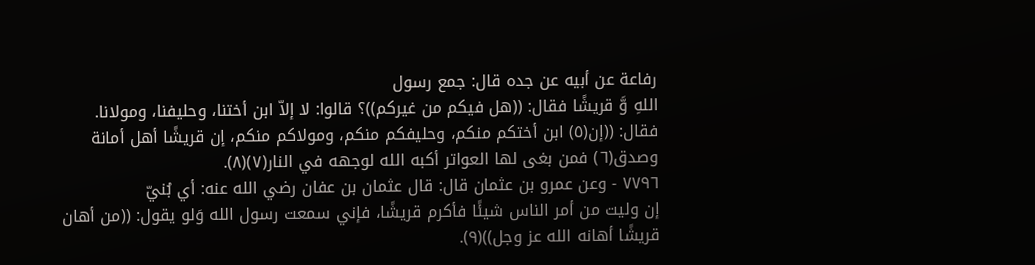رفاعة عن أبيه عن جده قال: جمع رسول
اللهِ وَّ قريشًا فقال: ((هل فيكم من غيركم))؟ قالوا: لا إلاّ ابن أختنا، وحليفنا، ومولانا.
فقال: ((إن(٥) ابن أختكم منكم، وحليفكم منكم، ومولاكم منكم، إن قريشًا أهل أمانة
وصدق(٦) فمن بغى لها العواتر أكبه الله لوجهه في النار(٧)(٨).
٧٧٩٦ - وعن عمرو بن عثمان قال: قال عثمان بن عفان رضي الله عنه: أي بُنيّ
إن وليت من أمر الناس شيئًا فأكرم قريشًا، فإني سمعت رسول الله وَلو يقول: ((من أهان
قريشًا أهانه الله عز وجل))(٩).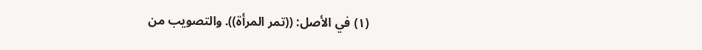(١) في الأصل: ((تمر المرأة)). والتصويب من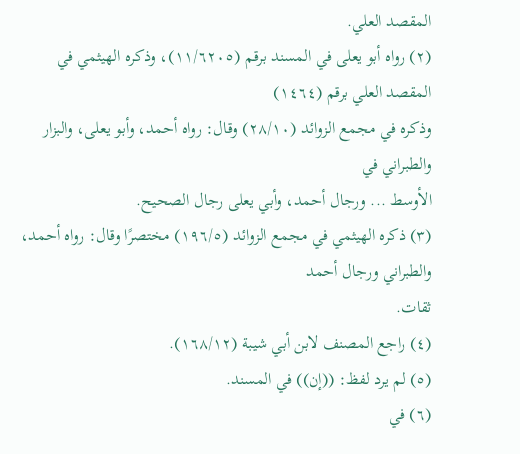المقصد العلي.
(٢) رواه أبو يعلى في المسند برقم (١١/٦٢٠٥)، وذكره الهيثمي في المقصد العلي برقم (١٤٦٤)
وذكره في مجمع الزوائد (٢٨/١٠) وقال: رواه أحمد، وأبو يعلى، والبزار والطبراني في
الأوسط ... ورجال أحمد، وأبي يعلى رجال الصحيح.
(٣) ذكره الهيثمي في مجمع الزوائد (١٩٦/٥) مختصرًا وقال: رواه أحمد، والطبراني ورجال أحمد
ثقات.
(٤) راجع المصنف لابن أبي شيبة (١٦٨/١٢).
(٥) لم يرد لفظ: ((إن)) في المسند.
(٦) في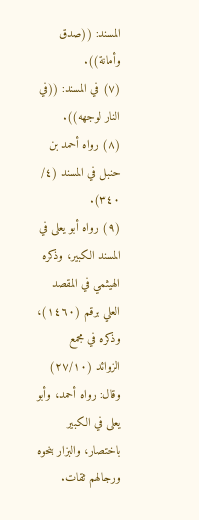المسند: ((صدق وأمانة)).
(٧) في المسند: ((في النار لوجهه)).
(٨) رواه أحمد بن حنبل في المسند (٤/ ٣٤٠).
(٩) رواه أبو يعلى في المسند الكبير، وذكره الهيثمي في المقصد العلي برقم (١٤٦٠)، وذكره في مجمع
الزوائد (٢٧/١٠) وقال: رواه أحمد، وأبو يعلى في الكبير باختصار، والبزار بنحوه ورجالهم ثقات.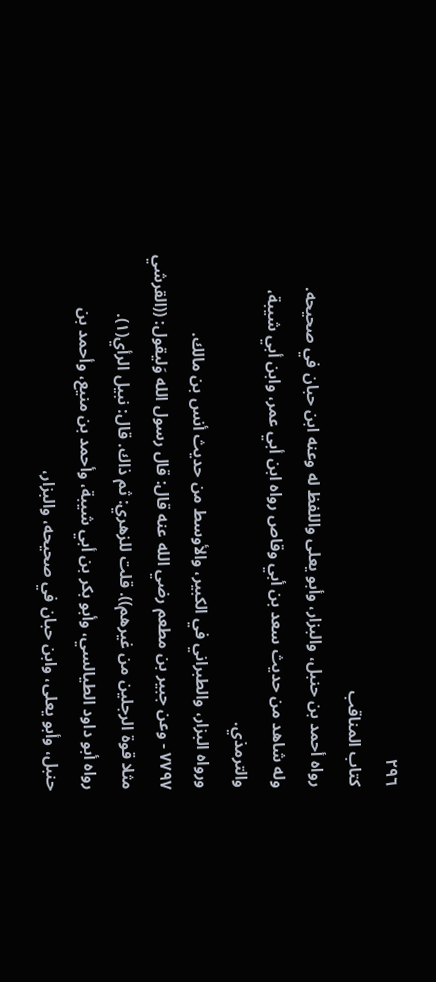٢٩٦
كتاب المناقب
رواه أحمد بن حنبل، والبزار، وأبو يعلى واللفظ له وعنه ابن حبان في صحيحه.
وله شاهد من حديث سعد بن أبي وقاص رواه ابن أبي عمر، وابن أبي شيبة،
والترمذي.
ورواه البزار، والطبراني في الكبير، والأوسط من حديث أنس بن مالك.
٧٧٩٧ - وعن جبير بن مطعم رضي الله عنه قال: قال رسول الله وَليقول: ((القرشي
مثلا قوة الرجلين من غيرهم)). قلت للزهري: ثم ذاك. قال: نبيل الرأي(١).
رواه أبو داود الطيالسي، وأبو بكر بن أبي شيبة، وأحمد بن منيع، وأحمد بن
حنبل، وأبو يعلى، وابن حبان في صحيحه، والبزار،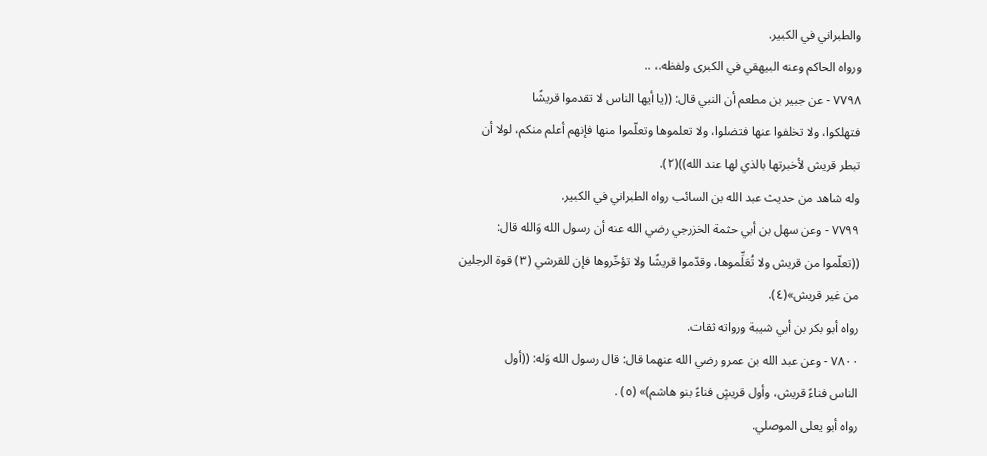والطبراني في الكبير.
ورواه الحاكم وعنه البيهقي في الكبرى ولفظه.، ..
٧٧٩٨ - عن جبير بن مطعم أن النبي قال: ((يا أيها الناس لا تقدموا قريشًا
فتهلكوا، ولا تخلفوا عنها فتضلوا، ولا تعلموها وتعلّموا منها فإنهم أعلم منكم، لولا أن
تبطر قريش لأخبرتها بالذي لها عند الله))(٢).
وله شاهد من حديث عبد الله بن السائب رواه الطبراني في الكبير.
٧٧٩٩ - وعن سهل بن أبي حثمة الخزرجي رضي الله عنه أن رسول الله وَالله قال:
((تعلّموا من قريش ولا تُعَلِّموها، وقدّموا قريشًا ولا تؤخّروها فإن للقرشي (٣) قوة الرجلين
من غیر قریش»(٤).
رواه أبو بكر بن أبي شيبة ورواته ثقات.
٧٨٠٠ - وعن عبد الله بن عمرو رضي الله عنهما قال: قال رسول الله وَله: ((أول
الناس فناءً قريش، وأول قريشٍ فناءً بنو هاشم)» (٥) .
رواه أبو يعلى الموصلي.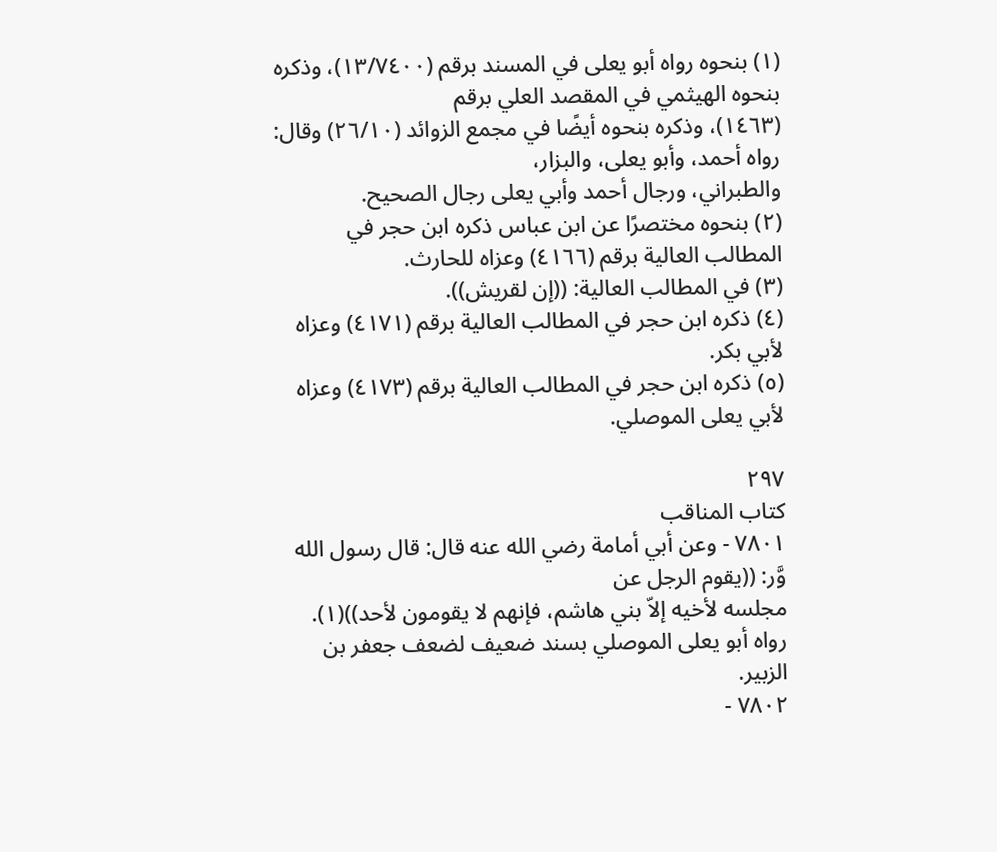(١) بنحوه رواه أبو يعلى في المسند برقم (١٣/٧٤٠٠)، وذكره بنحوه الهيثمي في المقصد العلي برقم
(١٤٦٣)، وذكره بنحوه أيضًا في مجمع الزوائد (٢٦/١٠) وقال: رواه أحمد، وأبو يعلى، والبزار،
والطبراني، ورجال أحمد وأبي يعلى رجال الصحيح.
(٢) بنحوه مختصرًا عن ابن عباس ذكره ابن حجر في المطالب العالية برقم (٤١٦٦) وعزاه للحارث.
(٣) في المطالب العالية: ((إن لقريش)).
(٤) ذكره ابن حجر في المطالب العالية برقم (٤١٧١) وعزاه لأبي بكر.
(٥) ذكره ابن حجر في المطالب العالية برقم (٤١٧٣) وعزاه لأبي يعلى الموصلي.

٢٩٧
كتاب المناقب
٧٨٠١ - وعن أبي أمامة رضي الله عنه قال: قال رسول الله وَّر: ((يقوم الرجل عن
مجلسه لأخيه إلاّ بني هاشم، فإنهم لا يقومون لأحد))(١).
رواه أبو يعلى الموصلي بسند ضعيف لضعف جعفر بن الزبير.
٧٨٠٢ -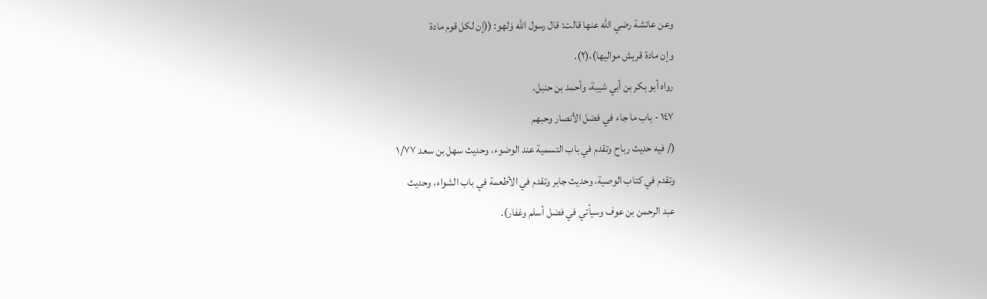وعن عائشة رضي الله عنها قالت: قال رسول الله وَلهو: ((إن لكل قوم مادة
وإن مادة قریش موالیھا)،(٢).
رواه أبو بكر بن أبي شيبة، وأحمد بن حنبل.
١٤٧ - باب ما جاء في فضل الأنصار وحبهم
(/ فيه حديث رباح وتقدم في باب التسمية عند الوضوء، وحديث سهل بن سعد ١/٧٧
وتقدم في كتاب الوصية، وحديث جابر وتقدم في الأطعمة في باب الشواء، وحديث
عبد الرحمن بن عوف وسيأتي في فضل أسلم وغفار).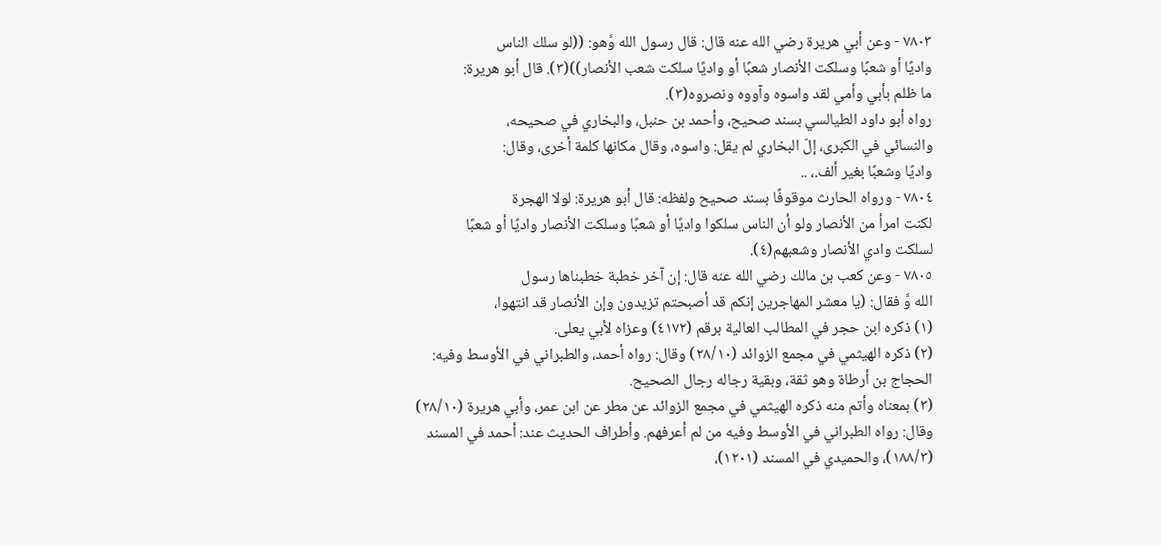٧٨٠٣ - وعن أبي هريرة رضي الله عنه قال: قال رسول الله وَّهو: ((لو سلك الناس
واديًا أو شعبًا وسلكت الأنصار شعبًا أو واديًا سلكت شعب الأنصار))(٣). قال أبو هريرة:
ما ظلم بأبي وأمي لقد واسوه وآووه ونصروه(٣).
رواه أبو داود الطيالسي بسند صحيح، وأحمد بن حنبل، والبخاري في صحيحه،
والنسائي في الكبرى، إلّ البخاري لم يقل: واسوه، وقال مكانها كلمة أخرى، وقال:
واديًا وشعبًا بغير ألف.، ..
٧٨٠٤ - ورواه الحارث موقوفًا بسند صحيح ولفظه: قال أبو هريرة: لولا الهجرة
لكنت امرأ من الأنصار ولو أن الناس سلكوا واديًا أو شعبًا وسلكت الأنصار واديًا أو شعبًا
لسلكت وادي الأنصار وشعبهم(٤).
٧٨٠٥ - وعن كعب بن مالك رضي الله عنه قال: إن آخر خطبة خطبناها رسول
الله وَّ فقال: (يا معشر المهاجرين إنكم قد أصبحتم تزيدون وإن الأنصار قد انتهوا،
(١) ذكره ابن حجر في المطالب العالية برقم (٤١٧٢) وعزاه لأبي يعلى.
(٢) ذكره الهيثمي في مجمع الزوائد (٢٨/١٠) وقال: رواه أحمد، والطبراني في الأوسط وفيه:
الحجاج بن أرطاة وهو ثقة، وبقية رجاله رجال الصحيح.
(٣) بمعناه وأتم منه ذكره الهيثمي في مجمع الزوائد عن مطر عن ابن عمر، وأبي هريرة (٢٨/١٠)
وقال: رواه الطبراني في الأوسط وفيه من لم أعرفهم. وأطراف الحديث عند: أحمد في المسند
(١٨٨/٣)، والحميدي في المسند (١٢٠١)،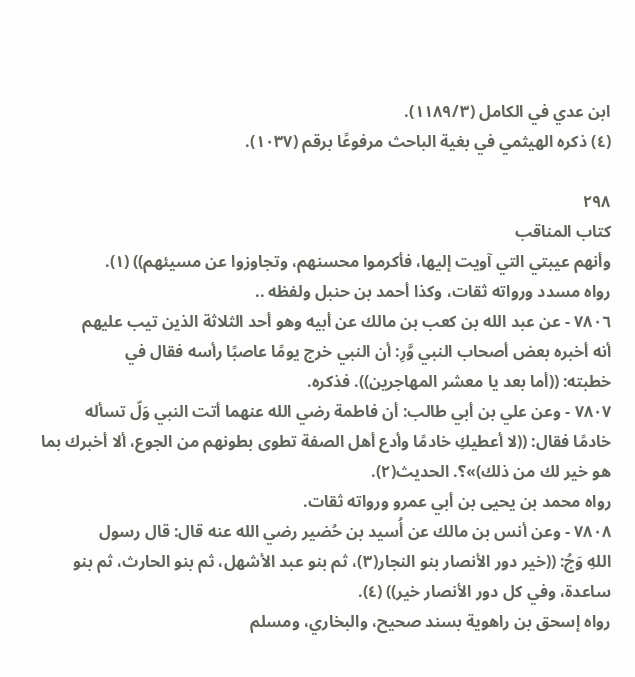ابن عدي في الكامل (١١٨٩/٣).
(٤) ذكره الهيثمي في بغية الباحث مرفوعًا برقم (١٠٣٧).

٢٩٨
كتاب المناقب
وأنهم عيبتي التي آويت إليها، فأكرموا محسنهم، وتجاوزوا عن مسيئهم)) (١).
رواه مسدد ورواته ثقات، وكذا أحمد بن حنبل ولفظه ..
٧٨٠٦ - عن عبد الله بن كعب بن مالك عن أبيه وهو أحد الثلاثة الذين تيب عليهم
أنه أخبره بعض أصحاب النبي وَّرِ: أن النبي خرج يومًا عاصبًا رأسه فقال في
خطبته: ((أما بعد يا معشر المهاجرين)). فذكره.
٧٨٠٧ - وعن علي بن أبي طالب: أن فاطمة رضي الله عنهما أتت النبي وَلّ تسأله
خادمًا فقال: ((لا أعطيكِ خادمًا وأدع أهل الصفة تطوى بطونهم من الجوع، ألا أخبرك بما
هو خير لك من ذلك)»؟. الحديث(٢).
رواه محمد بن يحيى بن أبي عمرو ورواته ثقات.
٧٨٠٨ - وعن أنس بن مالك عن أُسيد بن حُضير رضي الله عنه قال: قال رسول
اللهِ وَجُ: ((خير دور الأنصار بنو النجار(٣)، ثم بنو عبد الأشهل، ثم بنو الحارث، ثم بنو
ساعدة، وفي كل دور الأنصار خير)) (٤).
رواه إسحق بن راهوية بسند صحيح، والبخاري، ومسلم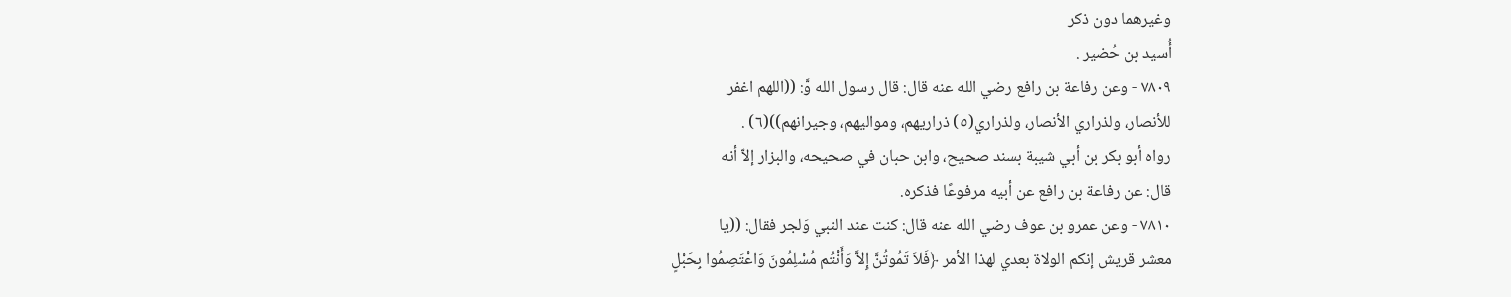وغيرهما دون ذكر
أُسيد بن حُضير .
٧٨٠٩ - وعن رفاعة بن رافع رضي الله عنه قال: قال رسول الله وَّ: ((اللهم اغفر
للأنصار، ولذراري الأنصار، ولذراري(٥) ذراريهم، ومواليهم، وجيرانهم))(٦) .
رواه أبو بكر بن أبي شيبة بسند صحيح، وابن حبان في صحيحه، والبزار إلاّ أنه
قال: عن رفاعة بن رافع عن أبيه مرفوعًا فذكره.
٧٨١٠ - وعن عمرو بن عوف رضي الله عنه قال: كنت عند النبي وَلجر فقال: ((يا
معشر قريش إنكم الولاة بعدي لهذا الأمر ﴿فَلاَ تَمُوتُنَّ إِلاَّ وَأَنْتُم مُسْلِمُونَ وَاعْتَصِمُوا بِحَبْلٍ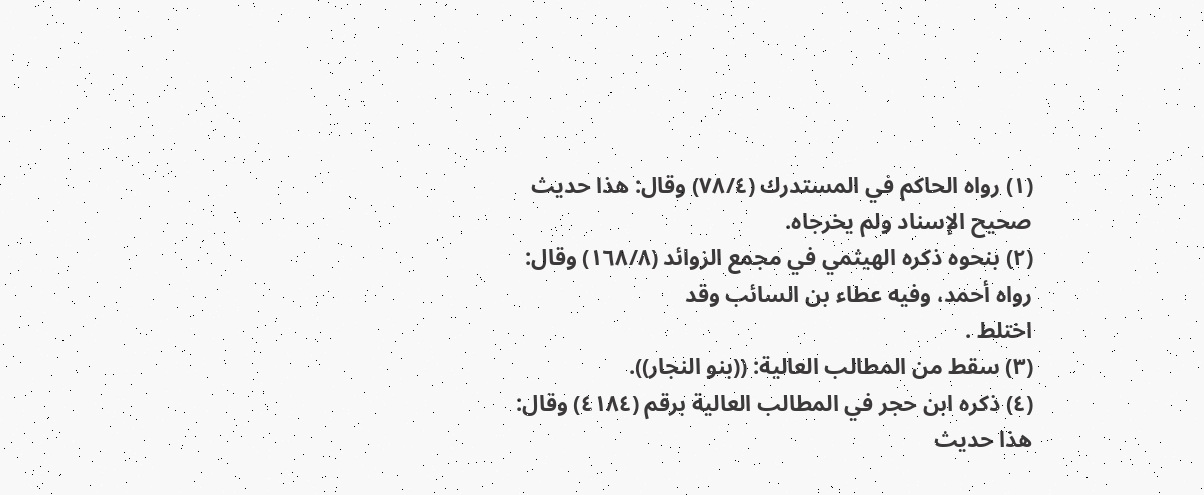(١) رواه الحاكم في المستدرك (٧٨/٤) وقال: هذا حديث صحيح الإسناد ولم يخرجاه.
(٢) بنحوه ذكره الهيثمي في مجمع الزوائد (١٦٨/٨) وقال: رواه أحمد، وفيه عطاء بن السائب وقد
اختلط .
(٣) سقط من المطالب العالية: ((بنو النجار)).
(٤) ذكره ابن حجر في المطالب العالية برقم (٤١٨٤) وقال: هذا حديث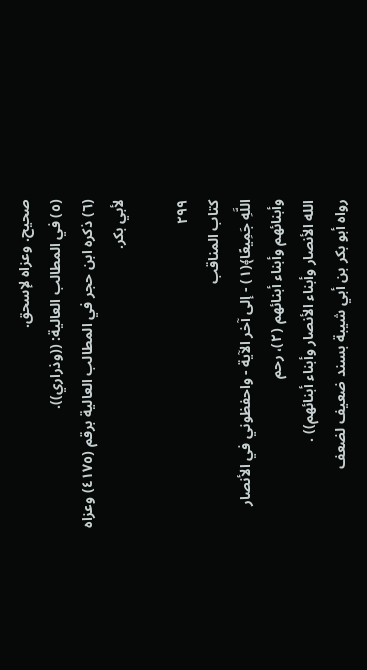صحيح. وعزاه لإسحق.
(٥) في المطالب العالية: ((وذراري)).
(٦) ذكره ابن حجر في المطالب العالية برقم (٤١٧٥) وعزاه لأبي بكر.

٢٩٩
كتاب المناقب
اللَّهِ جَمِيعًا﴾(١) - إلى آخر الآية - واحفظوني في الأنصار وأبنائهم وأبناء أبنائهم (٢)، رحم
الله الأنصار وأبناء الأنصار وأبناء أبنائهم)) .
رواه أبو بكر بن أبي شيبة بسند ضعيف لضعف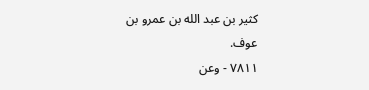كثير بن عبد الله بن عمرو بن
عوف.
٧٨١١ - وعن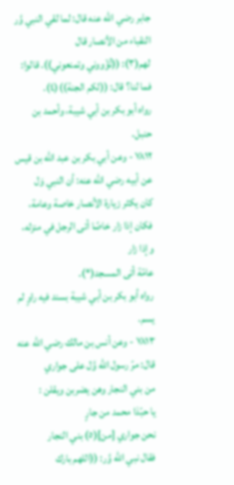جابر رضي الله عنه قال: لما لقي النبي وَّر النقباء من الأنصار قال
لهم(٣): ((تُؤْووني وتمنعوني)). قالوا: فما لنا؟ قال: ((لكم الجنة))(٤).
رواه أبو بكر بن أبي شيبة، وأحمد بن حنبل.
٧٨١٢ - وعن أبي بكر بن عبد الله بن قيس عن أبيه رضي الله عنه: أن النبي وَل
كان يكثر زيارة الأنصار خاصة وعامة، فكان إذا زار خاصًا أتى الرجل في منزله، وإذا زار
عامّة أتى المسجد(*).
رواه أبو بكر بن أبي شيبة بسند فيه راوٍ لم يسم.
٧٨١٣ - وعن أنس بن مالك رضي الله عنه قال: مرّ رسول الله وَّل على جواري
من بني النجار وهن يضربن ويقلن :
يا حبّذا محمد من جارٍ
نحن جواري [من](٥) بني النجار
فقال نبي الله وَّر: ((اللهم بارك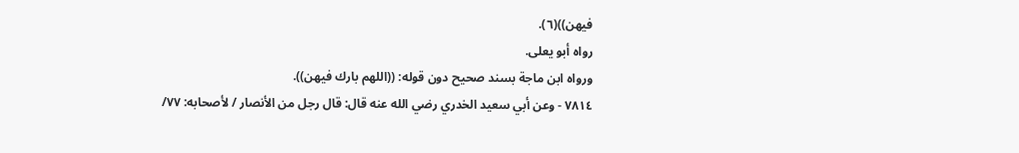فيهن))(٦).
رواه أبو یعلی.
ورواه ابن ماجة بسند صحيح دون قوله: ((اللهم بارك فيهن)).
٧٨١٤ - وعن أبي سعيد الخدري رضي الله عنه قال: قال رجل من الأنصار / لأصحابه: ٧٧/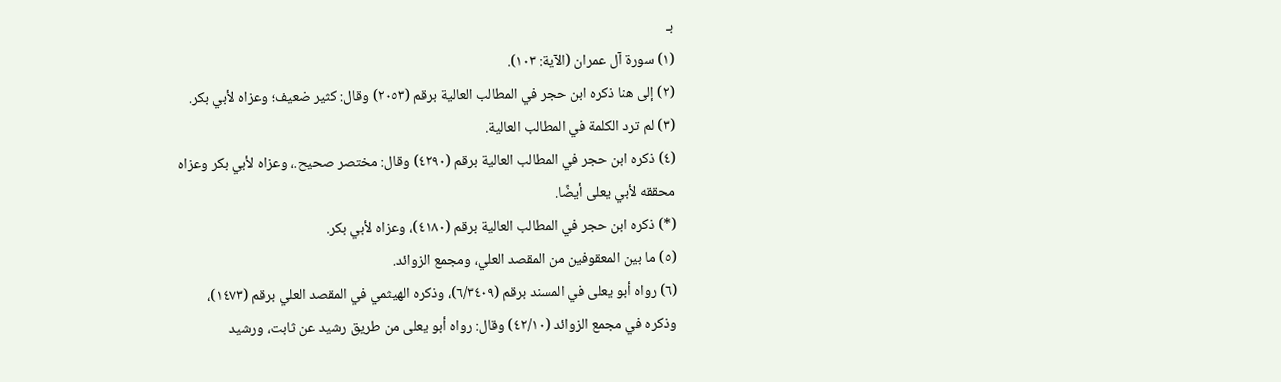بـ
(١) سورة آل عمران (الآية: ١٠٣).
(٢) إلى هنا ذكره ابن حجر في المطالب العالية برقم (٢٠٥٣) وقال: كثير ضعيف؛ وعزاه لأبي بكر.
(٣) لم ترد الكلمة في المطالب العالية.
(٤) ذكره ابن حجر في المطالب العالية برقم (٤٢٩٠) وقال: مختصر صحيح.، وعزاه لأبي بكر وعزاه
محققه لأبي يعلى أيضًا.
(*) ذكره ابن حجر في المطالب العالية برقم (٤١٨٠)، وعزاه لأبي بكر.
(٥) ما بين المعقوفين من المقصد العلي، ومجمع الزوائد.
(٦) رواه أبو يعلى في المسند برقم (٦/٣٤٠٩)، وذكره الهيثمي في المقصد العلي برقم (١٤٧٣)،
وذكره في مجمع الزوائد (٤٢/١٠) وقال: رواه أبو يعلى من طريق رشيد عن ثابت، ورشيد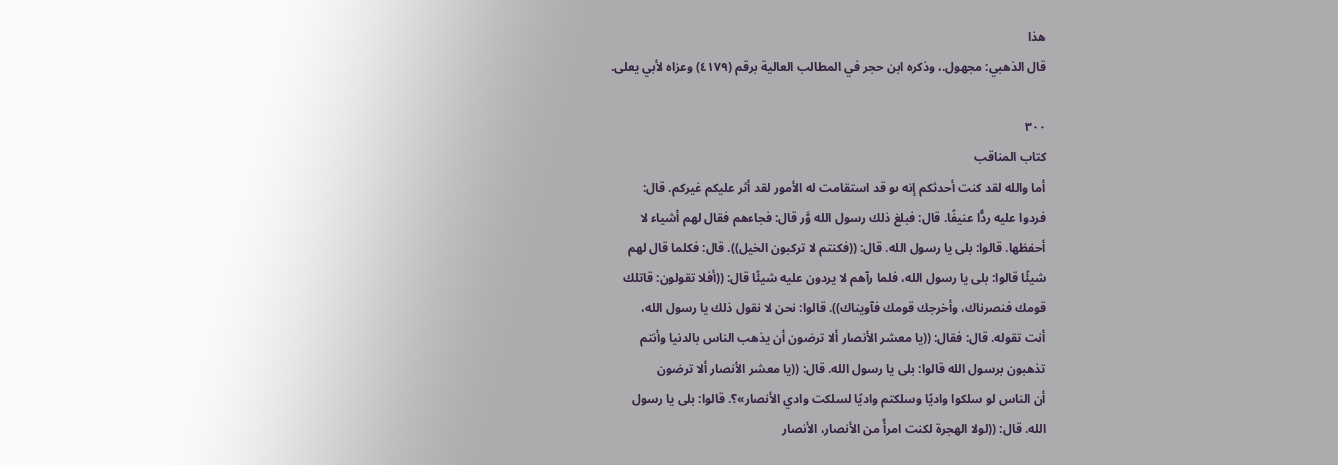هذا
قال الذهبي: مجهول.، وذكره ابن حجر في المطالب العالية برقم (٤١٧٩) وعزاه لأبي يعلى.

٣٠٠
كتاب المناقب
أما والله لقد كنت أحدثكم إنه ىو قد استقامت له الأمور لقد أثر عليكم غيركم. قال:
فردوا عليه ردًّا عنيفًا. قال: فبلغ ذلك رسول الله وَّر قال: فجاءهم فقال لهم أشياء لا
أحفظها. قالوا: بلى يا رسول الله. قال: ((فكنتم لا تركبون الخيل)). قال: فكلما قال لهم
شيئًا قالوا: بلى يا رسول الله، فلما رآهم لا يردون عليه شيئًا قال: ((أفلا تقولون: قاتلك
قومك فنصرناك، وأخرجك قومك فآويناك)). قالوا: نحن لا نقول ذلك يا رسول الله،
أنت تقوله. قال: فقال: ((يا معشر الأنصار ألا ترضون أن يذهب الناس بالدنيا وأنتم
تذهبون برسول الله قالوا: بلى يا رسول الله. قال: ((يا معشر الأنصار ألا ترضون
أن الناس لو سلكوا واديًا وسلكتم واديًا لسلكت وادي الأنصار»؟. قالوا: بلى يا رسول
الله. قال: ((لولا الهجرة لكنت امرأً من الأنصار، الأنصار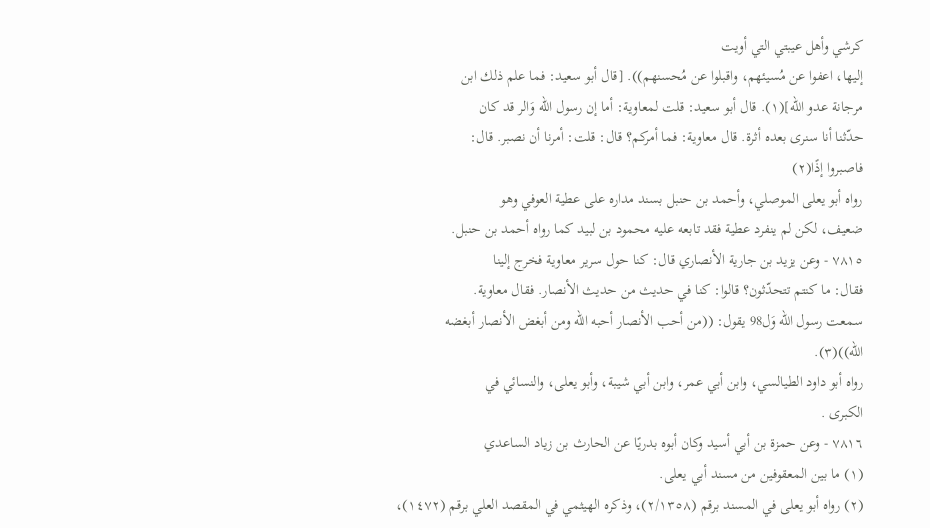كرشي وأهل عيبتي التي أويت
إليها، اعفوا عن مُسيئهم، واقبلوا عن مُحسنهم)). [قال أبو سعيد: فما علم ذلك ابن
مرجانة عدو الله](١). قال أبو سعيد: قلت لمعاوية: أما إن رسول الله وَالر قد كان
حدّثنا أنا سنرى بعده أثرة. قال معاوية: فما أمركم؟ قال: قلت: أمرنا أن نصبر. قال:
فاصبروا إذًا(٢)
رواه أبو يعلى الموصلي، وأحمد بن حنبل بسند مداره على عطية العوفي وهو
ضعيف، لكن لم ينفرد عطية فقد تابعه عليه محمود بن لبيد كما رواه أحمد بن حنبل.
٧٨١٥ - وعن يزيد بن جارية الأنصاري قال: كنا حول سرير معاوية فخرج إلينا
فقال: ما كنتم تتحدّثون؟ قالوا: كنا في حديث من حديث الأنصار. فقال معاوية.
سمعت رسول الله وَل98 يقول: ((من أحب الأنصار أحبه الله ومن أبغض الأنصار أبغضه
الله))(٣).
رواه أبو داود الطيالسي، وابن أبي عمر، وابن أبي شيبة، وأبو يعلى، والنسائي في
الكبرى .
٧٨١٦ - وعن حمزة بن أبي أسيد وكان أبوه بدريًا عن الحارث بن زياد الساعدي
(١) ما بين المعقوفين من مسند أبي يعلى.
(٢) رواه أبو يعلى في المسند برقم (٢/١٣٥٨)، وذكره الهيثمي في المقصد العلي برقم (١٤٧٢)،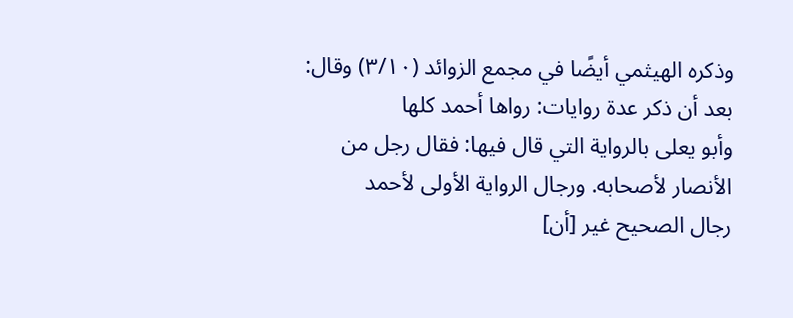وذكره الهيثمي أيضًا في مجمع الزوائد (٣/١٠) وقال: بعد أن ذكر عدة روايات: رواها أحمد كلها
وأبو يعلى بالرواية التي قال فيها: فقال رجل من الأنصار لأصحابه. ورجال الرواية الأولى لأحمد
رجال الصحيح غير [أن]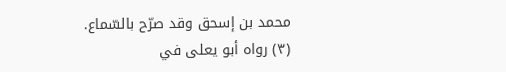محمد بن إسحق وقد صرّح بالسّماع.
(٣) رواه أبو يعلى في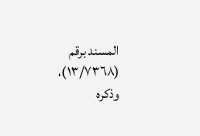المسند برقم (١٣/٧٣٦٨)، وذكره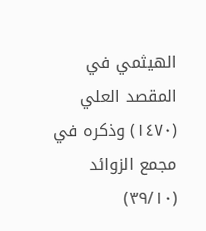الهيثمي في المقصد العلي (١٤٧٠) وذكره في
مجمع الزوائد (٣٩/١٠)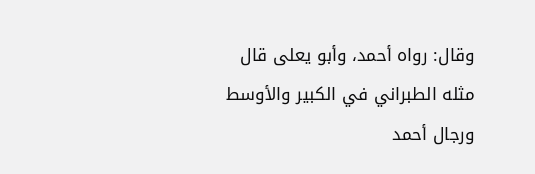وقال: رواه أحمد، وأبو يعلى قال مثله الطبراني في الكبير والأوسط
ورجال أحمد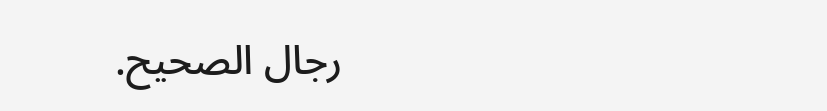رجال الصحيح.